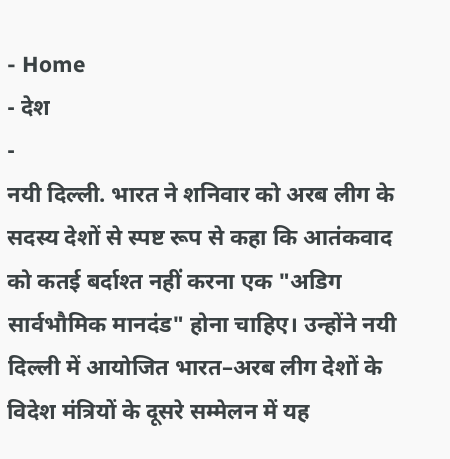- Home
- देश
-
नयी दिल्ली. भारत ने शनिवार को अरब लीग के सदस्य देशों से स्पष्ट रूप से कहा कि आतंकवाद को कतई बर्दाश्त नहीं करना एक "अडिग सार्वभौमिक मानदंड" होना चाहिए। उन्होंने नयी दिल्ली में आयोजित भारत–अरब लीग देशों के विदेश मंत्रियों के दूसरे सम्मेलन में यह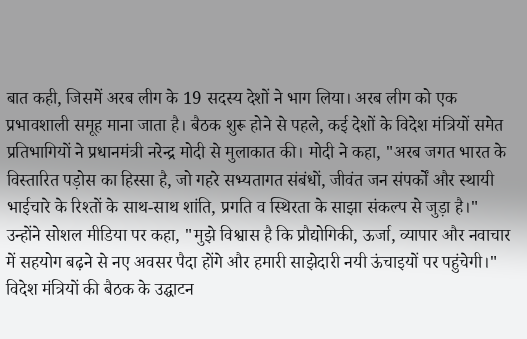बात कही, जिसमें अरब लीग के 19 सदस्य देशों ने भाग लिया। अरब लीग को एक प्रभावशाली समूह माना जाता है। बैठक शुरू होने से पहले, कई देशों के विदेश मंत्रियों समेत प्रतिभागियों ने प्रधानमंत्री नरेन्द्र मोदी से मुलाकात की। मोदी ने कहा, "अरब जगत भारत के विस्तारित पड़ोस का हिस्सा है, जो गहरे सभ्यतागत संबंधों, जीवंत जन संपर्कों और स्थायी भाईचारे के रिश्तों के साथ-साथ शांति, प्रगति व स्थिरता के साझा संकल्प से जुड़ा है।" उन्होंने सोशल मीडिया पर कहा, "मुझे विश्वास है कि प्रौद्योगिकी, ऊर्जा, व्यापार और नवाचार में सहयोग बढ़ने से नए अवसर पैदा होंगे और हमारी साझेदारी नयी ऊंचाइयों पर पहुंचेगी।" विदेश मंत्रियों की बैठक के उद्घाटन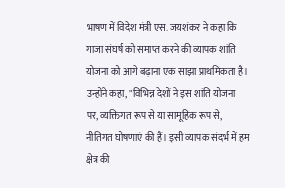भाषण में विदेश मंत्री एस. जयशंकर ने कहा कि गाजा संघर्ष को समाप्त करने की व्यापक शांति योजना को आगे बढ़ाना एक साझा प्राथमिकता है। उन्होंने कहा, "विभिन्न देशों ने इस शांति योजना पर, व्यक्तिगत रूप से या सामूहिक रूप से, नीतिगत घोषणाएं की हैं। इसी व्यापक संदर्भ में हम क्षेत्र की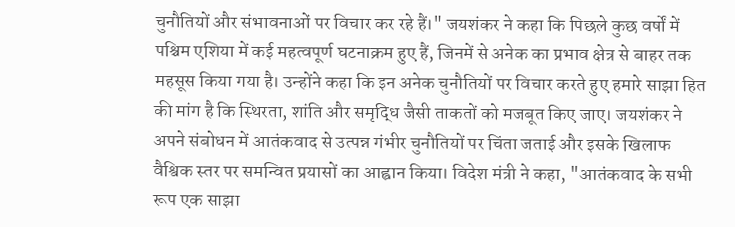चुनौतियों और संभावनाओं पर विचार कर रहे हैं।" जयशंकर ने कहा कि पिछले कुछ वर्षों में पश्चिम एशिया में कई महत्वपूर्ण घटनाक्रम हुए हैं, जिनमें से अनेक का प्रभाव क्षेत्र से बाहर तक महसूस किया गया है। उन्होंने कहा कि इन अनेक चुनौतियों पर विचार करते हुए हमारे साझा हित की मांग है कि स्थिरता, शांति और समृद्धि जैसी ताकतों को मजबूत किए जाए। जयशंकर ने अपने संबोधन में आतंकवाद से उत्पन्न गंभीर चुनौतियों पर चिंता जताई और इसके खिलाफ वैश्विक स्तर पर समन्वित प्रयासों का आह्वान किया। विदेश मंत्री ने कहा, "आतंकवाद के सभी रूप एक साझा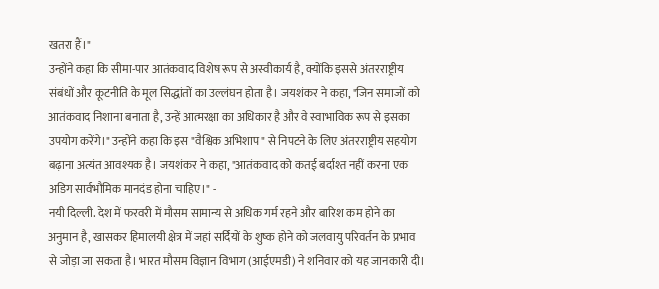खतरा हैं।"
उन्होंने कहा कि सीमा-पार आतंकवाद विशेष रूप से अस्वीकार्य है, क्योंकि इससे अंतरराष्ट्रीय संबंधों और कूटनीति के मूल सिद्धांतों का उल्लंघन होता है। जयशंकर ने कहा, "जिन समाजों को आतंकवाद निशाना बनाता है, उन्हें आत्मरक्षा का अधिकार है और वे स्वाभाविक रूप से इसका उपयोग करेंगे।" उन्होंने कहा कि इस "वैश्विक अभिशाप" से निपटने के लिए अंतरराष्ट्रीय सहयोग बढ़ाना अत्यंत आवश्यक है। जयशंकर ने कहा, "आतंकवाद को कतई बर्दाश्त नहीं करना एक अडिग सार्वभौमिक मानदंड होना चाहिए।" -
नयी दिल्ली. देश में फरवरी में मौसम सामान्य से अधिक गर्म रहने और बारिश कम होने का अनुमान है, खासकर हिमालयी क्षेत्र में जहां सर्दियों के शुष्क होने को जलवायु परिवर्तन के प्रभाव से जोड़ा जा सकता है। भारत मौसम विज्ञान विभाग (आईएमडी) ने शनिवार को यह जानकारी दी।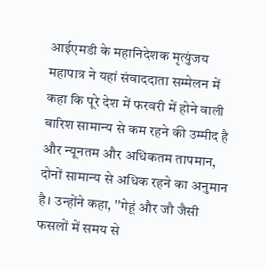आईएमडी के महानिदेशक मृत्युंजय महापात्र ने यहां संवाददाता सम्मेलन में कहा कि पूरे देश में फरवरी में होने वाली बारिश सामान्य से कम रहने की उम्मीद है और न्यूनतम और अधिकतम तापमान, दोनों सामान्य से अधिक रहने का अनुमान है। उन्होंने कहा, ''गेहूं और जौ जैसी फसलों में समय से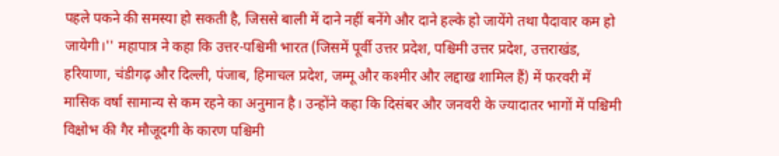पहले पकने की समस्या हो सकती है, जिससे बाली में दाने नहीं बनेंगे और दाने हल्के हो जायेंगे तथा पैदावार कम हो जायेगी।'' महापात्र ने कहा कि उत्तर-पश्चिमी भारत (जिसमें पूर्वी उत्तर प्रदेश, पश्चिमी उत्तर प्रदेश, उत्तराखंड, हरियाणा, चंडीगढ़ और दिल्ली, पंजाब, हिमाचल प्रदेश, जम्मू और कश्मीर और लद्दाख शामिल हैं) में फरवरी में मासिक वर्षा सामान्य से कम रहने का अनुमान है। उन्होंने कहा कि दिसंबर और जनवरी के ज्यादातर भागों में पश्चिमी विक्षोभ की गैर मौजूदगी के कारण पश्चिमी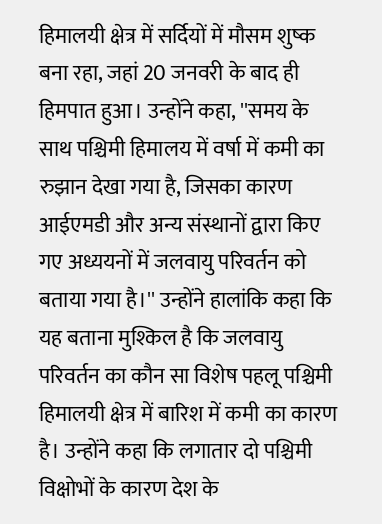हिमालयी क्षेत्र में सर्दियों में मौसम शुष्क बना रहा, जहां 20 जनवरी के बाद ही हिमपात हुआ। उन्होंने कहा, ''समय के साथ पश्चिमी हिमालय में वर्षा में कमी का रुझान देखा गया है, जिसका कारण आईएमडी और अन्य संस्थानों द्वारा किए गए अध्ययनों में जलवायु परिवर्तन को बताया गया है।'' उन्होंने हालांकि कहा कि यह बताना मुश्किल है कि जलवायु परिवर्तन का कौन सा विशेष पहलू पश्चिमी हिमालयी क्षेत्र में बारिश में कमी का कारण है। उन्होंने कहा कि लगातार दो पश्चिमी विक्षोभों के कारण देश के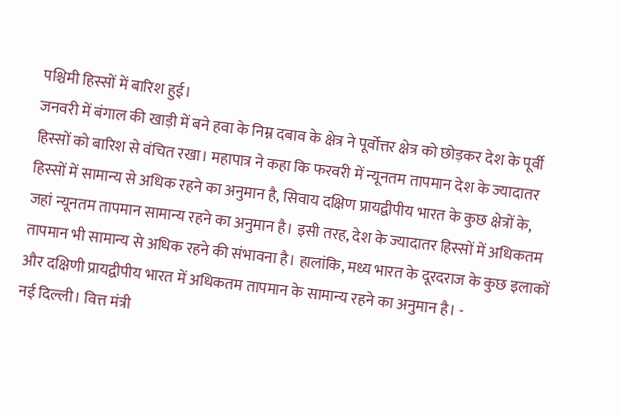पश्चिमी हिस्सों में बारिश हुई।
जनवरी में बंगाल की खाड़ी में बने हवा के निम्न दबाव के क्षेत्र ने पूर्वोत्तर क्षेत्र को छोड़कर देश के पूर्वी हिस्सों को बारिश से वंचित रखा। महापात्र ने कहा कि फरवरी में न्यूनतम तापमान देश के ज्यादातर हिस्सों में सामान्य से अधिक रहने का अनुमान है, सिवाय दक्षिण प्रायद्वीपीय भारत के कुछ क्षेत्रों के, जहां न्यूनतम तापमान सामान्य रहने का अनुमान है। इसी तरह, देश के ज्यादातर हिस्सों में अधिकतम तापमान भी सामान्य से अधिक रहने की संभावना है। हालांकि, मध्य भारत के दूरदराज के कुछ इलाकों और दक्षिणी प्रायद्वीपीय भारत में अधिकतम तापमान के सामान्य रहने का अनुमान है। -
नई दिल्ली। वित्त मंत्री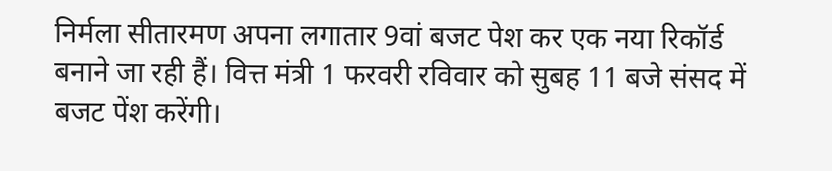निर्मला सीतारमण अपना लगातार 9वां बजट पेश कर एक नया रिकॉर्ड बनाने जा रही हैं। वित्त मंत्री 1 फरवरी रविवार को सुबह 11 बजे संसद में बजट पेंश करेंगी।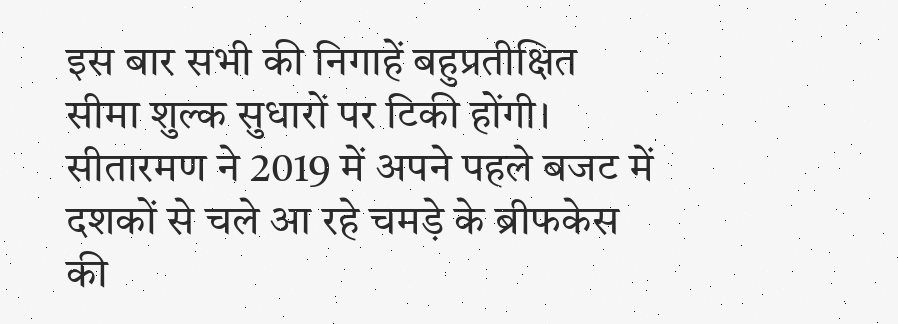इस बार सभी की निगाहें बहुप्रतीक्षित सीमा शुल्क सुधारों पर टिकी होंगी। सीतारमण ने 2019 में अपने पहले बजट में दशकों से चले आ रहे चमड़े के ब्रीफकेस की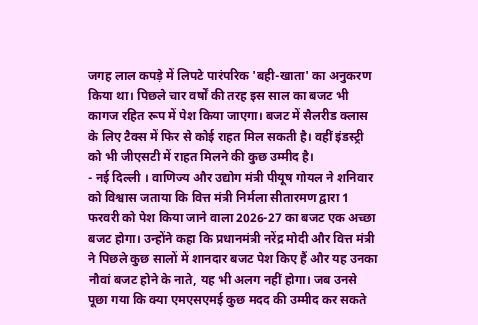जगह लाल कपड़े में लिपटे पारंपरिक 'बही-खाता' का अनुकरण किया था। पिछले चार वर्षों की तरह इस साल का बजट भी कागज रहित रूप में पेश किया जाएगा। बजट में सैलरीड क्लास के लिए टैक्स में फिर से कोई राहत मिल सकती है। वहीं इंडस्ट्री को भी जीएसटी में राहत मिलने की कुछ उम्मीद है।
- नई दिल्ली । वाणिज्य और उद्योग मंत्री पीयूष गोयल ने शनिवार को विश्वास जताया कि वित्त मंत्री निर्मला सीतारमण द्वारा 1 फरवरी को पेश किया जाने वाला 2026-27 का बजट एक अच्छा बजट होगा। उन्होंने कहा कि प्रधानमंत्री नरेंद्र मोदी और वित्त मंत्री ने पिछले कुछ सालों में शानदार बजट पेश किए हैं और यह उनका नौवां बजट होने के नाते, यह भी अलग नहीं होगा। जब उनसे पूछा गया कि क्या एमएसएमई कुछ मदद की उम्मीद कर सकते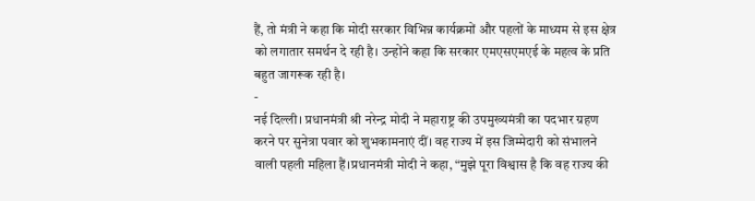हैं, तो मंत्री ने कहा कि मोदी सरकार विभिन्न कार्यक्रमों और पहलों के माध्यम से इस क्षेत्र को लगातार समर्थन दे रही है। उन्होंने कहा कि सरकार एमएसएमएई के महत्व के प्रति बहुत जागरूक रही है।
-
नई दिल्ली। प्रधानमंत्री श्री नरेन्द्र मोदी ने महाराष्ट्र की उपमुख्यमंत्री का पदभार ग्रहण करने पर सुनेत्रा पवार को शुभकामनाएं दीं। वह राज्य में इस जिम्मेदारी को संभालने वाली पहली महिला हैं।प्रधानमंत्री मोदी ने कहा, “मुझे पूरा विश्वास है कि वह राज्य की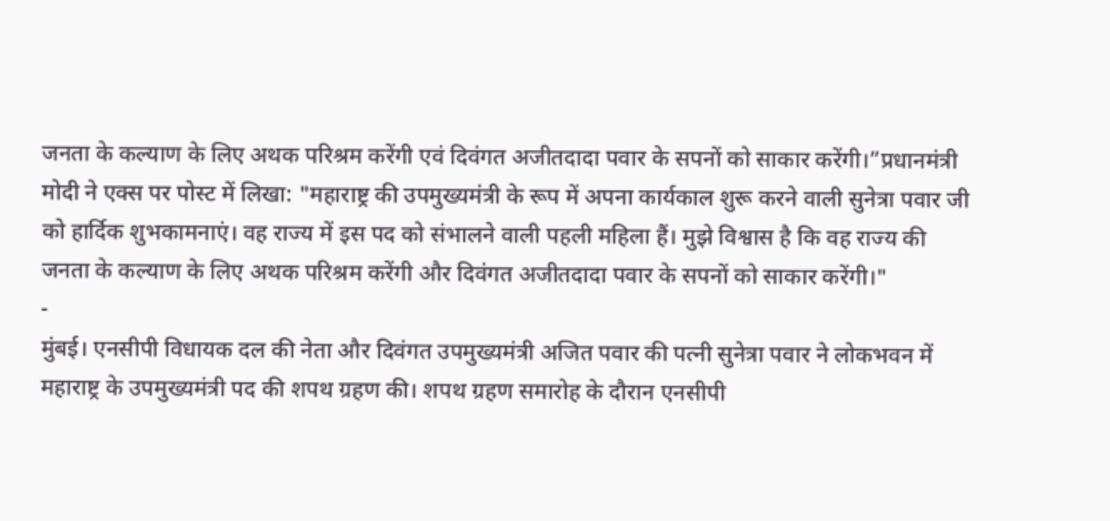जनता के कल्याण के लिए अथक परिश्रम करेंगी एवं दिवंगत अजीतदादा पवार के सपनों को साकार करेंगी।”प्रधानमंत्री मोदी ने एक्स पर पोस्ट में लिखा: "महाराष्ट्र की उपमुख्यमंत्री के रूप में अपना कार्यकाल शुरू करने वाली सुनेत्रा पवार जी को हार्दिक शुभकामनाएं। वह राज्य में इस पद को संभालने वाली पहली महिला हैं। मुझे विश्वास है कि वह राज्य की जनता के कल्याण के लिए अथक परिश्रम करेंगी और दिवंगत अजीतदादा पवार के सपनों को साकार करेंगी।"
-
मुंबई। एनसीपी विधायक दल की नेता और दिवंगत उपमुख्यमंत्री अजित पवार की पत्नी सुनेत्रा पवार ने लोकभवन में महाराष्ट्र के उपमुख्यमंत्री पद की शपथ ग्रहण की। शपथ ग्रहण समारोह के दौरान एनसीपी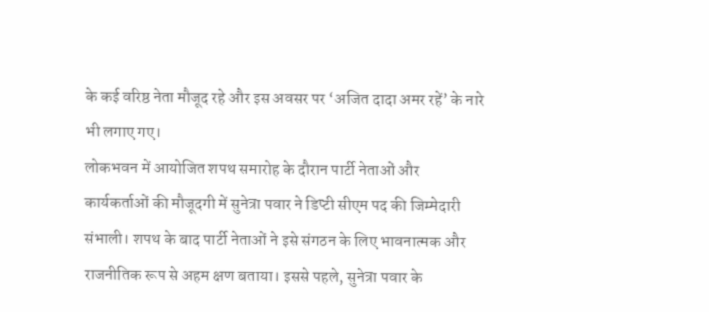के कई वरिष्ठ नेता मौजूद रहे और इस अवसर पर ‘अजित दादा अमर रहें’ के नारे भी लगाए गए।
लोकभवन में आयोजित शपथ समारोह के दौरान पार्टी नेताओं और कार्यकर्ताओं की मौजूदगी में सुनेत्रा पवार ने डिप्टी सीएम पद की जिम्मेदारी संभाली। शपथ के बाद पार्टी नेताओं ने इसे संगठन के लिए भावनात्मक और राजनीतिक रूप से अहम क्षण बताया। इससे पहले, सुनेत्रा पवार के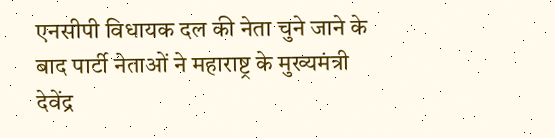एनसीपी विधायक दल की नेता चुने जाने के बाद पार्टी नेताओं ने महाराष्ट्र के मुख्यमंत्री देवेंद्र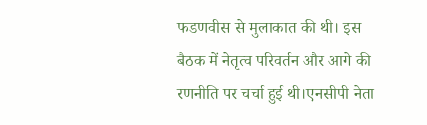फडणवीस से मुलाकात की थी। इस बैठक में नेतृत्व परिवर्तन और आगे की रणनीति पर चर्चा हुई थी।एनसीपी नेता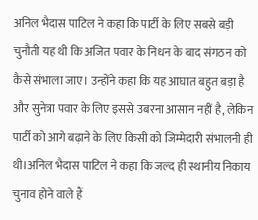अनिल भैदास पाटिल ने कहा कि पार्टी के लिए सबसे बड़ी चुनौती यह थी कि अजित पवार के निधन के बाद संगठन को कैसे संभाला जाए। उन्होंने कहा कि यह आघात बहुत बड़ा है और सुनेत्रा पवार के लिए इससे उबरना आसान नहीं है, लेकिन पार्टी को आगे बढ़ाने के लिए किसी को जिम्मेदारी संभालनी ही थी।अनिल भैदास पाटिल ने कहा कि जल्द ही स्थानीय निकाय चुनाव होने वाले हैं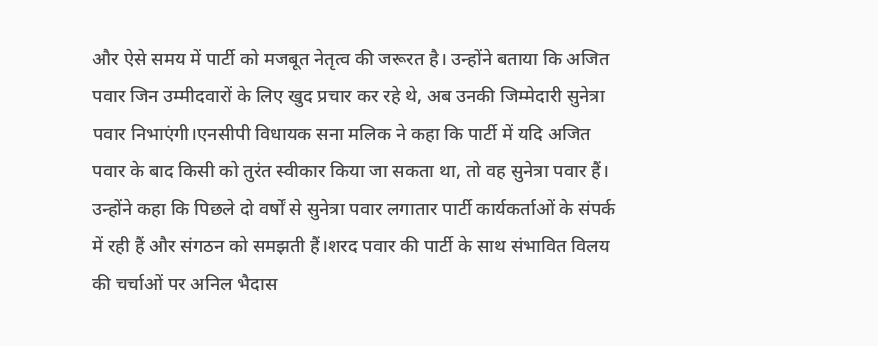और ऐसे समय में पार्टी को मजबूत नेतृत्व की जरूरत है। उन्होंने बताया कि अजित पवार जिन उम्मीदवारों के लिए खुद प्रचार कर रहे थे, अब उनकी जिम्मेदारी सुनेत्रा पवार निभाएंगी।एनसीपी विधायक सना मलिक ने कहा कि पार्टी में यदि अजित पवार के बाद किसी को तुरंत स्वीकार किया जा सकता था, तो वह सुनेत्रा पवार हैं। उन्होंने कहा कि पिछले दो वर्षों से सुनेत्रा पवार लगातार पार्टी कार्यकर्ताओं के संपर्क में रही हैं और संगठन को समझती हैं।शरद पवार की पार्टी के साथ संभावित विलय की चर्चाओं पर अनिल भैदास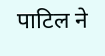पाटिल ने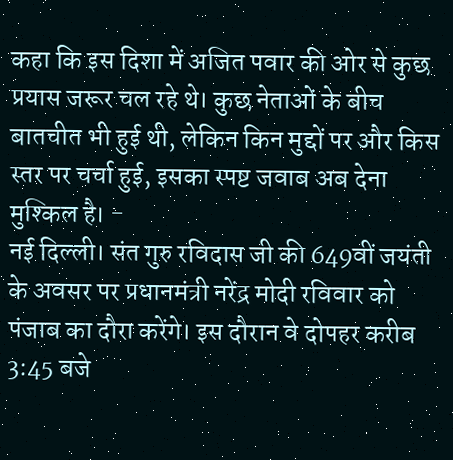कहा कि इस दिशा में अजित पवार की ओर से कुछ प्रयास जरूर चल रहे थे। कुछ नेताओं के बीच बातचीत भी हुई थी, लेकिन किन मुद्दों पर और किस स्तर पर चर्चा हुई, इसका स्पष्ट जवाब अब देना मुश्किल है। -
नई दिल्ली। संत गुरु रविदास जी की 649वीं जयंती के अवसर पर प्रधानमंत्री नरेंद्र मोदी रविवार को पंजाब का दौरा करेंगे। इस दौरान वे दोपहर करीब 3:45 बजे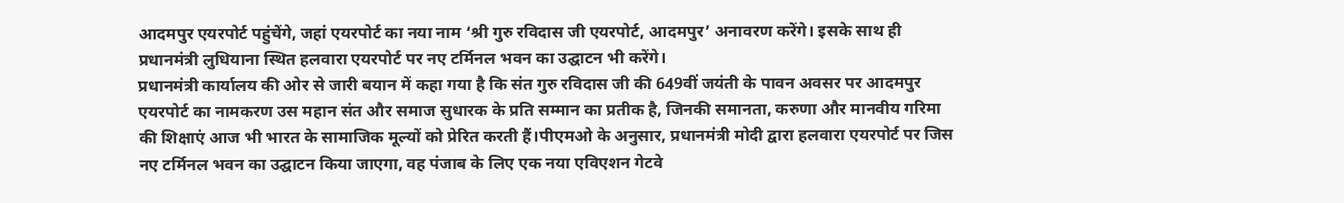आदमपुर एयरपोर्ट पहुंचेंगे, जहां एयरपोर्ट का नया नाम ‘श्री गुरु रविदास जी एयरपोर्ट, आदमपुर’ अनावरण करेंगे। इसके साथ ही प्रधानमंत्री लुधियाना स्थित हलवारा एयरपोर्ट पर नए टर्मिनल भवन का उद्घाटन भी करेंगे।
प्रधानमंत्री कार्यालय की ओर से जारी बयान में कहा गया है कि संत गुरु रविदास जी की 649वीं जयंती के पावन अवसर पर आदमपुर एयरपोर्ट का नामकरण उस महान संत और समाज सुधारक के प्रति सम्मान का प्रतीक है, जिनकी समानता, करुणा और मानवीय गरिमा की शिक्षाएं आज भी भारत के सामाजिक मूल्यों को प्रेरित करती हैं।पीएमओ के अनुसार, प्रधानमंत्री मोदी द्वारा हलवारा एयरपोर्ट पर जिस नए टर्मिनल भवन का उद्घाटन किया जाएगा, वह पंजाब के लिए एक नया एविएशन गेटवे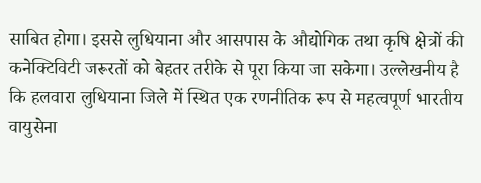साबित होगा। इससे लुधियाना और आसपास के औद्योगिक तथा कृषि क्षेत्रों की कनेक्टिविटी जरूरतों को बेहतर तरीके से पूरा किया जा सकेगा। उल्लेखनीय है कि हलवारा लुधियाना जिले में स्थित एक रणनीतिक रूप से महत्वपूर्ण भारतीय वायुसेना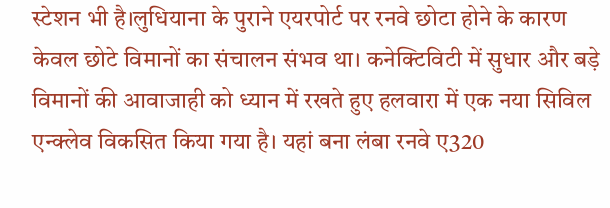स्टेशन भी है।लुधियाना के पुराने एयरपोर्ट पर रनवे छोटा होने के कारण केवल छोटे विमानों का संचालन संभव था। कनेक्टिविटी में सुधार और बड़े विमानों की आवाजाही को ध्यान में रखते हुए हलवारा में एक नया सिविल एन्क्लेव विकसित किया गया है। यहां बना लंबा रनवे ए320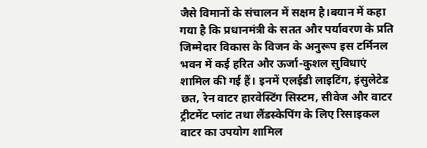जैसे विमानों के संचालन में सक्षम है।बयान में कहा गया है कि प्रधानमंत्री के सतत और पर्यावरण के प्रति जिम्मेदार विकास के विजन के अनुरूप इस टर्मिनल भवन में कई हरित और ऊर्जा-कुशल सुविधाएं शामिल की गई हैं। इनमें एलईडी लाइटिंग, इंसुलेटेड छत, रेन वाटर हारवेस्टिंग सिस्टम, सीवेज और वाटर ट्रीटमेंट प्लांट तथा लैंडस्केपिंग के लिए रिसाइकल वाटर का उपयोग शामिल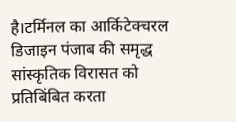है।टर्मिनल का आर्किटेक्चरल डिजाइन पंजाब की समृद्ध सांस्कृतिक विरासत को प्रतिबिंबित करता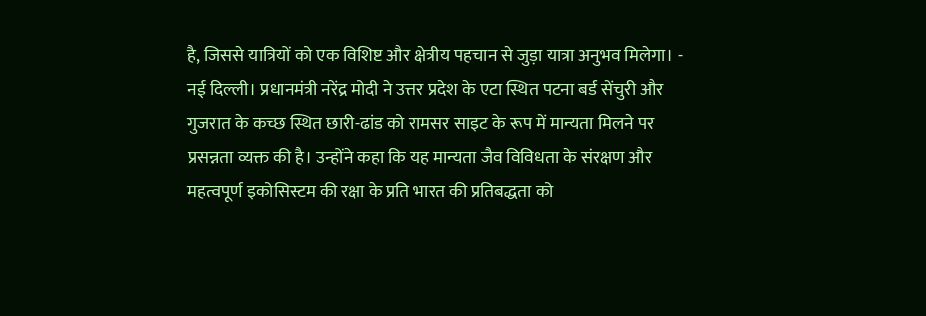है, जिससे यात्रियों को एक विशिष्ट और क्षेत्रीय पहचान से जुड़ा यात्रा अनुभव मिलेगा। -
नई दिल्ली। प्रधानमंत्री नरेंद्र मोदी ने उत्तर प्रदेश के एटा स्थित पटना बर्ड सेंचुरी और गुजरात के कच्छ स्थित छारी-ढांड को रामसर साइट के रूप में मान्यता मिलने पर प्रसन्नता व्यक्त की है। उन्होंने कहा कि यह मान्यता जैव विविधता के संरक्षण और महत्वपूर्ण इकोसिस्टम की रक्षा के प्रति भारत की प्रतिबद्धता को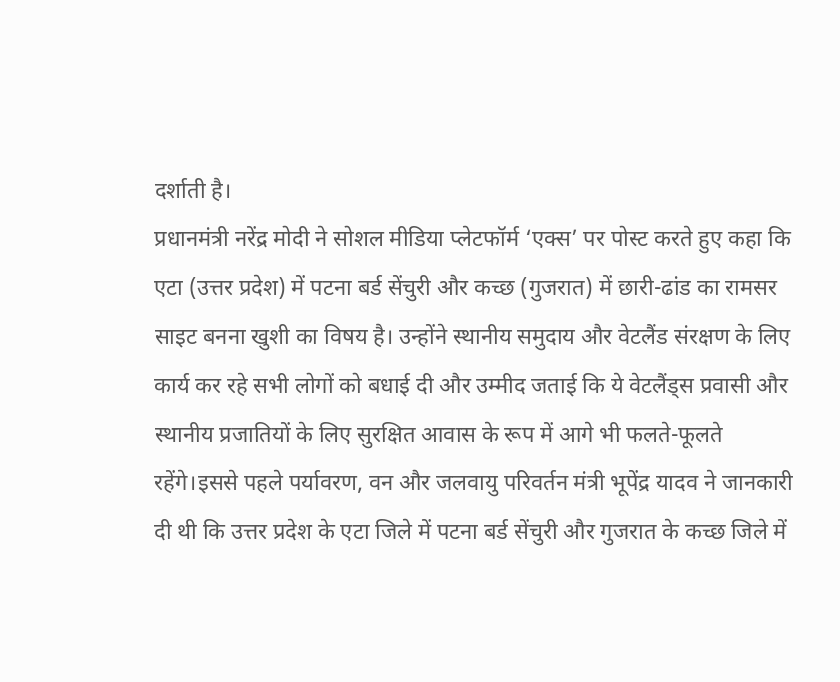दर्शाती है।
प्रधानमंत्री नरेंद्र मोदी ने सोशल मीडिया प्लेटफॉर्म ‘एक्स’ पर पोस्ट करते हुए कहा कि एटा (उत्तर प्रदेश) में पटना बर्ड सेंचुरी और कच्छ (गुजरात) में छारी-ढांड का रामसर साइट बनना खुशी का विषय है। उन्होंने स्थानीय समुदाय और वेटलैंड संरक्षण के लिए कार्य कर रहे सभी लोगों को बधाई दी और उम्मीद जताई कि ये वेटलैंड्स प्रवासी और स्थानीय प्रजातियों के लिए सुरक्षित आवास के रूप में आगे भी फलते-फूलते रहेंगे।इससे पहले पर्यावरण, वन और जलवायु परिवर्तन मंत्री भूपेंद्र यादव ने जानकारी दी थी कि उत्तर प्रदेश के एटा जिले में पटना बर्ड सेंचुरी और गुजरात के कच्छ जिले में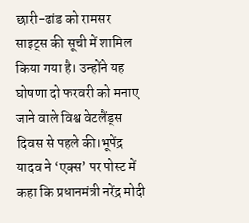छारी-ढांड को रामसर साइट्स की सूची में शामिल किया गया है। उन्होंने यह घोषणा दो फरवरी को मनाए जाने वाले विश्व वेटलैंड्स दिवस से पहले की।भूपेंद्र यादव ने ‘एक्स’ पर पोस्ट में कहा कि प्रधानमंत्री नरेंद्र मोदी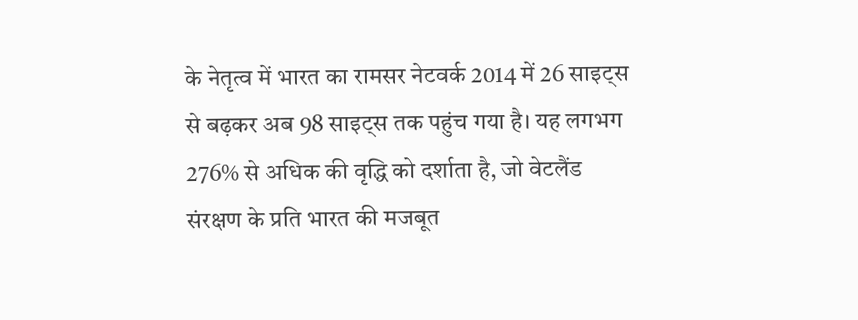के नेतृत्व में भारत का रामसर नेटवर्क 2014 में 26 साइट्स से बढ़कर अब 98 साइट्स तक पहुंच गया है। यह लगभग 276% से अधिक की वृद्धि को दर्शाता है, जो वेटलैंड संरक्षण के प्रति भारत की मजबूत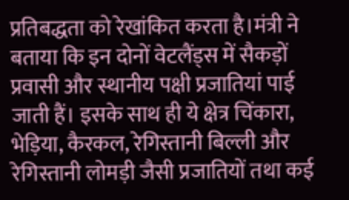प्रतिबद्धता को रेखांकित करता है।मंत्री ने बताया कि इन दोनों वेटलैंड्स में सैकड़ों प्रवासी और स्थानीय पक्षी प्रजातियां पाई जाती हैं। इसके साथ ही ये क्षेत्र चिंकारा, भेड़िया, कैरकल, रेगिस्तानी बिल्ली और रेगिस्तानी लोमड़ी जैसी प्रजातियों तथा कई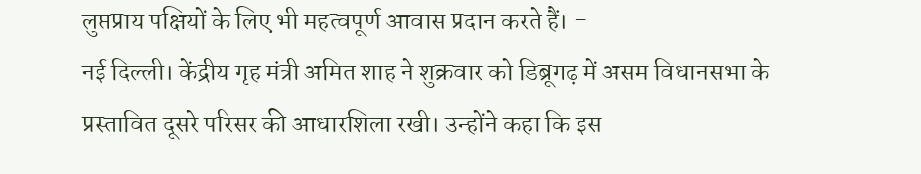लुप्तप्राय पक्षियों के लिए भी महत्वपूर्ण आवास प्रदान करते हैं। -
नई दिल्ली। केंद्रीय गृह मंत्री अमित शाह ने शुक्रवार को डिब्रूगढ़ में असम विधानसभा के प्रस्तावित दूसरे परिसर की आधारशिला रखी। उन्होंने कहा कि इस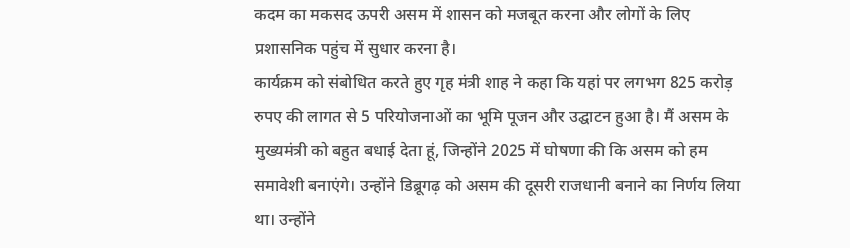कदम का मकसद ऊपरी असम में शासन को मजबूत करना और लोगों के लिए प्रशासनिक पहुंच में सुधार करना है।
कार्यक्रम को संबोधित करते हुए गृह मंत्री शाह ने कहा कि यहां पर लगभग 825 करोड़ रुपए की लागत से 5 परियोजनाओं का भूमि पूजन और उद्घाटन हुआ है। मैं असम के मुख्यमंत्री को बहुत बधाई देता हूं, जिन्होंने 2025 में घोषणा की कि असम को हम समावेशी बनाएंगे। उन्होंने डिब्रूगढ़ को असम की दूसरी राजधानी बनाने का निर्णय लिया था। उन्होंने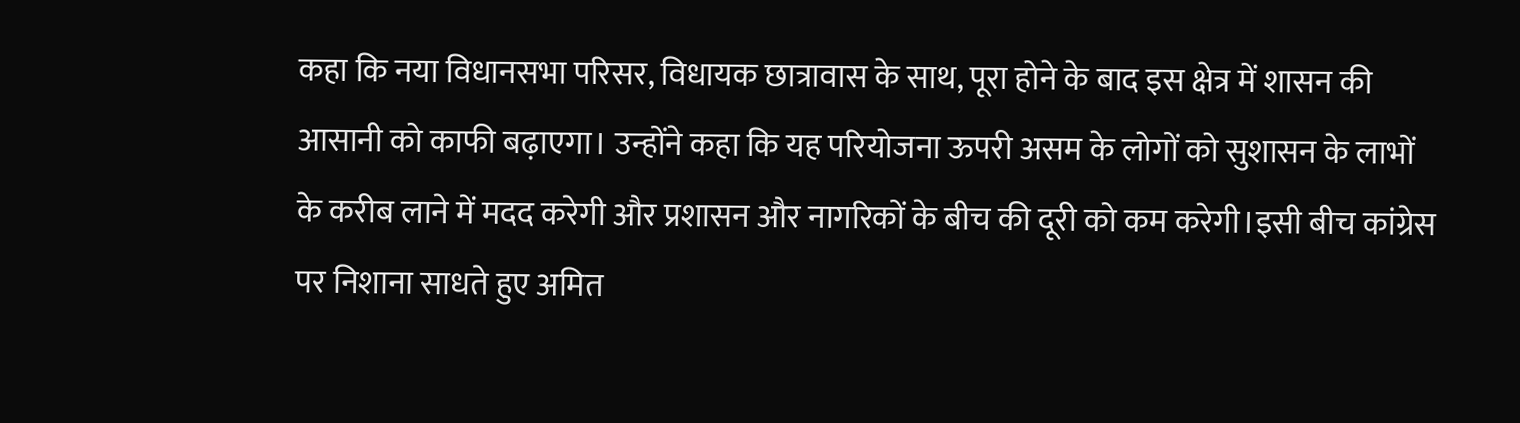कहा कि नया विधानसभा परिसर, विधायक छात्रावास के साथ, पूरा होने के बाद इस क्षेत्र में शासन की आसानी को काफी बढ़ाएगा। उन्होंने कहा कि यह परियोजना ऊपरी असम के लोगों को सुशासन के लाभों के करीब लाने में मदद करेगी और प्रशासन और नागरिकों के बीच की दूरी को कम करेगी।इसी बीच कांग्रेस पर निशाना साधते हुए अमित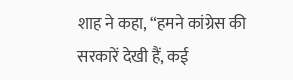शाह ने कहा, “हमने कांग्रेस की सरकारें देखी हैं, कई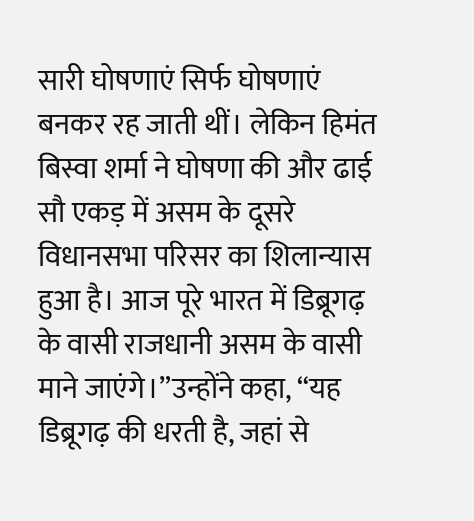सारी घोषणाएं सिर्फ घोषणाएं बनकर रह जाती थीं। लेकिन हिमंत बिस्वा शर्मा ने घोषणा की और ढाई सौ एकड़ में असम के दूसरे विधानसभा परिसर का शिलान्यास हुआ है। आज पूरे भारत में डिब्रूगढ़ के वासी राजधानी असम के वासी माने जाएंगे।”उन्होंने कहा, “यह डिब्रूगढ़ की धरती है, जहां से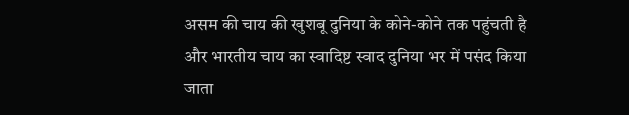असम की चाय की खुशबू दुनिया के कोने-कोने तक पहुंचती है और भारतीय चाय का स्वादिष्ट स्वाद दुनिया भर में पसंद किया जाता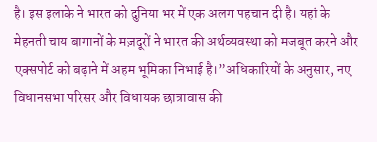है। इस इलाके ने भारत को दुनिया भर में एक अलग पहचान दी है। यहां के मेहनती चाय बागानों के मज़दूरों ने भारत की अर्थव्यवस्था को मजबूत करने और एक्सपोर्ट को बढ़ाने में अहम भूमिका निभाई है।”अधिकारियों के अनुसार, नए विधानसभा परिसर और विधायक छात्रावास की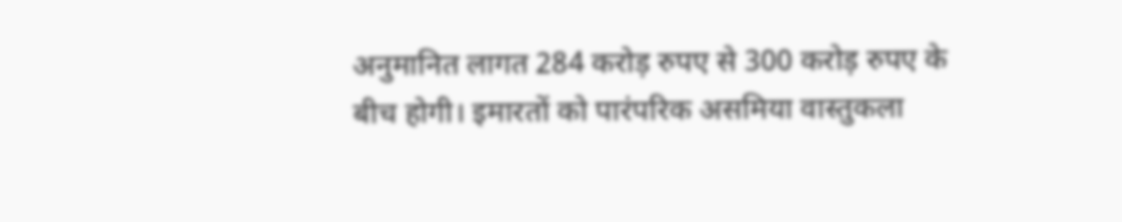अनुमानित लागत 284 करोड़ रुपए से 300 करोड़ रुपए के बीच होगी। इमारतों को पारंपरिक असमिया वास्तुकला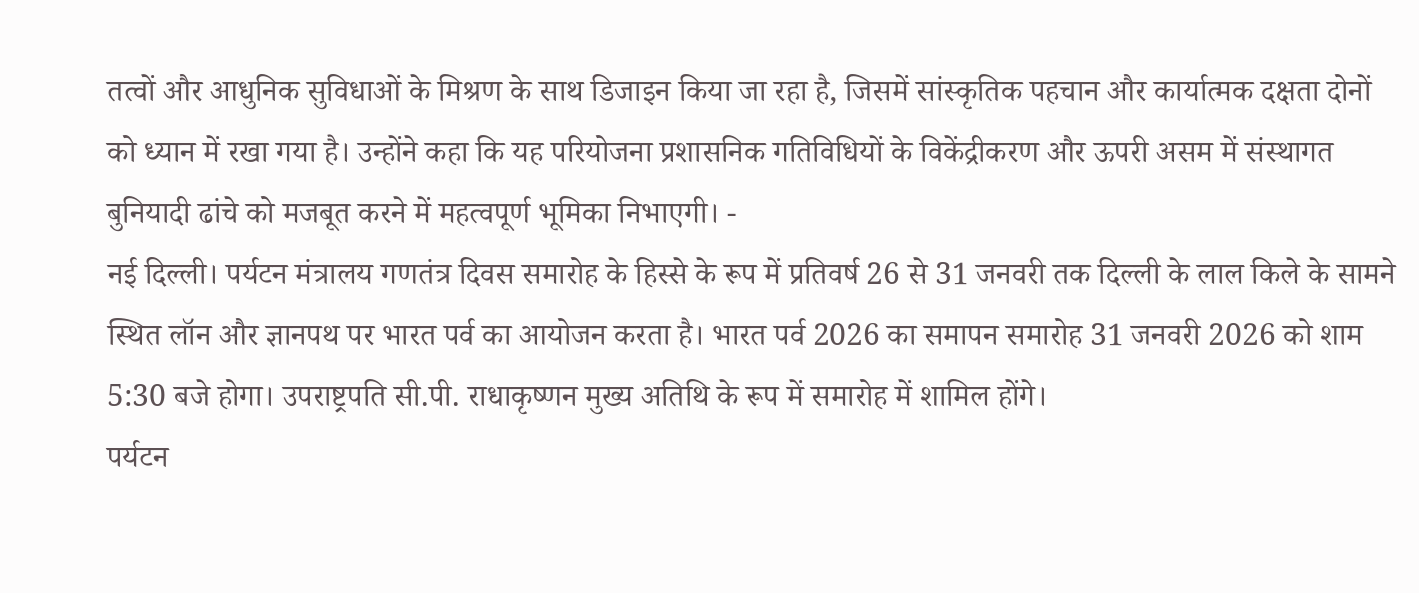तत्वों और आधुनिक सुविधाओं के मिश्रण के साथ डिजाइन किया जा रहा है, जिसमें सांस्कृतिक पहचान और कार्यात्मक दक्षता दोनों को ध्यान में रखा गया है। उन्होंने कहा कि यह परियोजना प्रशासनिक गतिविधियों के विकेंद्रीकरण और ऊपरी असम में संस्थागत बुनियादी ढांचे को मजबूत करने में महत्वपूर्ण भूमिका निभाएगी। -
नई दिल्ली। पर्यटन मंत्रालय गणतंत्र दिवस समारोह के हिस्से के रूप में प्रतिवर्ष 26 से 31 जनवरी तक दिल्ली के लाल किले के सामने स्थित लॉन और ज्ञानपथ पर भारत पर्व का आयोजन करता है। भारत पर्व 2026 का समापन समारोह 31 जनवरी 2026 को शाम 5:30 बजे होगा। उपराष्ट्रपति सी.पी. राधाकृष्णन मुख्य अतिथि के रूप में समारोह में शामिल होंगे।
पर्यटन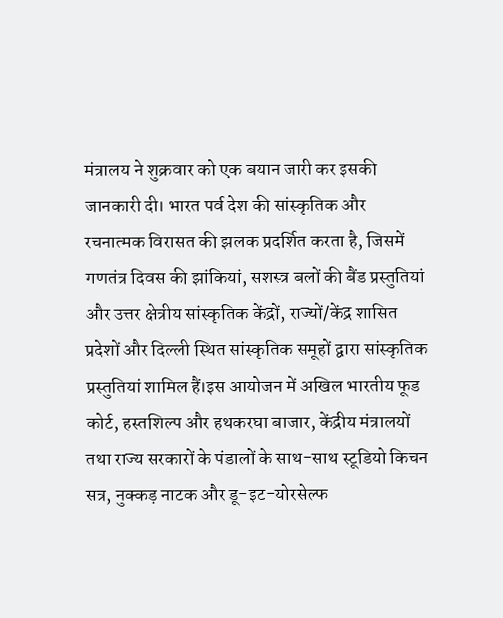मंत्रालय ने शुक्रवार को एक बयान जारी कर इसकी जानकारी दी। भारत पर्व देश की सांस्कृतिक और रचनात्मक विरासत की झलक प्रदर्शित करता है, जिसमें गणतंत्र दिवस की झांकियां, सशस्त्र बलों की बैंड प्रस्तुतियां और उत्तर क्षेत्रीय सांस्कृतिक केंद्रों, राज्यों/केंद्र शासित प्रदेशों और दिल्ली स्थित सांस्कृतिक समूहों द्वारा सांस्कृतिक प्रस्तुतियां शामिल हैं।इस आयोजन में अखिल भारतीय फूड कोर्ट, हस्तशिल्प और हथकरघा बाजार, केंद्रीय मंत्रालयों तथा राज्य सरकारों के पंडालों के साथ-साथ स्टूडियो किचन सत्र, नुक्कड़ नाटक और डू-इट-योरसेल्फ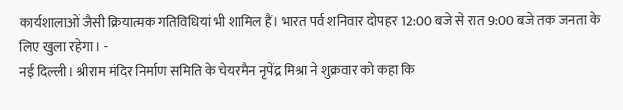कार्यशालाओं जैसी क्रियात्मक गतिविधियां भी शामिल हैं। भारत पर्व शनिवार दोपहर 12:00 बजे से रात 9:00 बजे तक जनता के लिए खुला रहेगा। -
नई दिल्ली। श्रीराम मंदिर निर्माण समिति के चेयरमैन नृपेंद्र मिश्रा ने शुक्रवार को कहा कि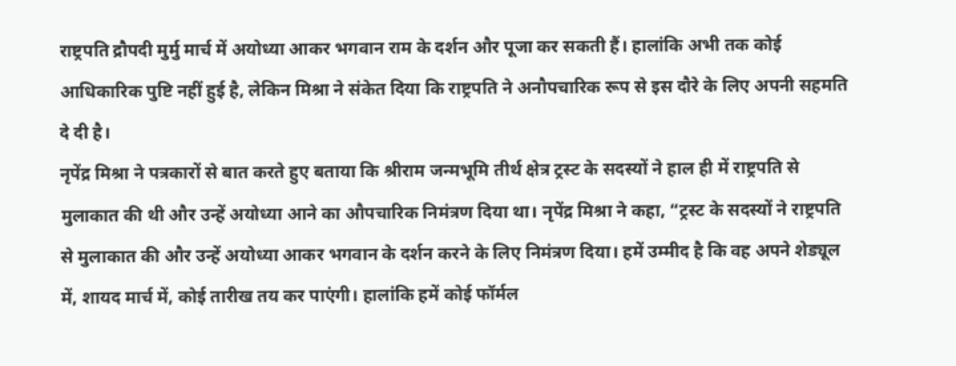राष्ट्रपति द्रौपदी मुर्मु मार्च में अयोध्या आकर भगवान राम के दर्शन और पूजा कर सकती हैं। हालांकि अभी तक कोई आधिकारिक पुष्टि नहीं हुई है, लेकिन मिश्रा ने संकेत दिया कि राष्ट्रपति ने अनौपचारिक रूप से इस दौरे के लिए अपनी सहमति दे दी है।
नृपेंद्र मिश्रा ने पत्रकारों से बात करते हुए बताया कि श्रीराम जन्मभूमि तीर्थ क्षेत्र ट्रस्ट के सदस्यों ने हाल ही में राष्ट्रपति से मुलाकात की थी और उन्हें अयोध्या आने का औपचारिक निमंत्रण दिया था। नृपेंद्र मिश्रा ने कहा, “ट्रस्ट के सदस्यों ने राष्ट्रपति से मुलाकात की और उन्हें अयोध्या आकर भगवान के दर्शन करने के लिए निमंत्रण दिया। हमें उम्मीद है कि वह अपने शेड्यूल में, शायद मार्च में, कोई तारीख तय कर पाएंगी। हालांकि हमें कोई फॉर्मल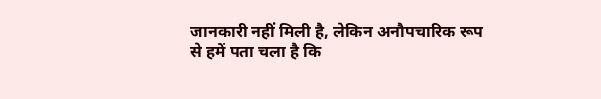जानकारी नहीं मिली है, लेकिन अनौपचारिक रूप से हमें पता चला है कि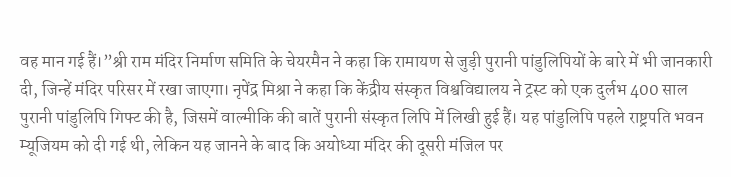वह मान गई हैं।”श्री राम मंदिर निर्माण समिति के चेयरमैन ने कहा कि रामायण से जुड़ी पुरानी पांडुलिपियों के बारे में भी जानकारी दी, जिन्हें मंदिर परिसर में रखा जाएगा। नृपेंद्र मिश्रा ने कहा कि केंद्रीय संस्कृत विश्वविद्यालय ने ट्रस्ट को एक दुर्लभ 400 साल पुरानी पांडुलिपि गिफ्ट की है, जिसमें वाल्मीकि की बातें पुरानी संस्कृत लिपि में लिखी हुई हैं। यह पांडुलिपि पहले राष्ट्रपति भवन म्यूजियम को दी गई थी, लेकिन यह जानने के बाद कि अयोध्या मंदिर की दूसरी मंजिल पर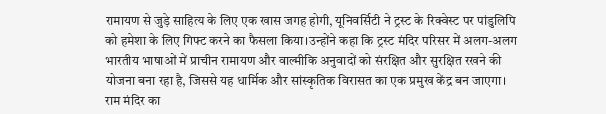रामायण से जुड़े साहित्य के लिए एक खास जगह होगी, यूनिवर्सिटी ने ट्रस्ट के रिक्वेस्ट पर पांडुलिपि को हमेशा के लिए गिफ्ट करने का फैसला किया।उन्होंने कहा कि ट्रस्ट मंदिर परिसर में अलग-अलग भारतीय भाषाओं में प्राचीन रामायण और वाल्मीकि अनुवादों को संरक्षित और सुरक्षित रखने की योजना बना रहा है, जिससे यह धार्मिक और सांस्कृतिक विरासत का एक प्रमुख केंद्र बन जाएगा। राम मंदिर का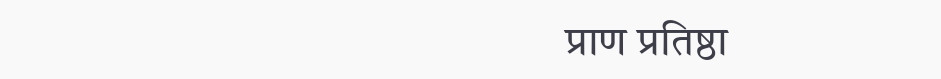प्राण प्रतिष्ठा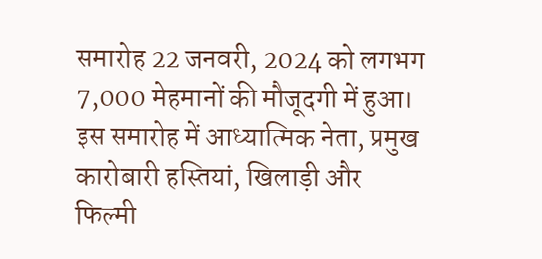समारोह 22 जनवरी, 2024 को लगभग 7,000 मेहमानों की मौजूदगी में हुआ। इस समारोह में आध्यात्मिक नेता, प्रमुख कारोबारी हस्तियां, खिलाड़ी और फिल्मी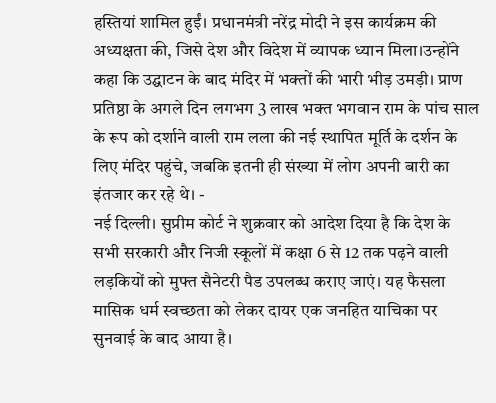हस्तियां शामिल हुईं। प्रधानमंत्री नरेंद्र मोदी ने इस कार्यक्रम की अध्यक्षता की, जिसे देश और विदेश में व्यापक ध्यान मिला।उन्होंने कहा कि उद्घाटन के बाद मंदिर में भक्तों की भारी भीड़ उमड़ी। प्राण प्रतिष्ठा के अगले दिन लगभग 3 लाख भक्त भगवान राम के पांच साल के रूप को दर्शाने वाली राम लला की नई स्थापित मूर्ति के दर्शन के लिए मंदिर पहुंचे, जबकि इतनी ही संख्या में लोग अपनी बारी का इंतजार कर रहे थे। -
नई दिल्ली। सुप्रीम कोर्ट ने शुक्रवार को आदेश दिया है कि देश के सभी सरकारी और निजी स्कूलों में कक्षा 6 से 12 तक पढ़ने वाली लड़कियों को मुफ्त सैनेटरी पैड उपलब्ध कराए जाएं। यह फैसला मासिक धर्म स्वच्छता को लेकर दायर एक जनहित याचिका पर सुनवाई के बाद आया है।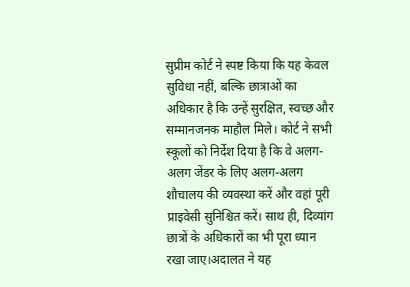सुप्रीम कोर्ट ने स्पष्ट किया कि यह केवल सुविधा नहीं, बल्कि छात्राओं का अधिकार है कि उन्हें सुरक्षित, स्वच्छ और सम्मानजनक माहौल मिले। कोर्ट ने सभी स्कूलों को निर्देश दिया है कि वे अलग-अलग जेंडर के लिए अलग-अलग शौचालय की व्यवस्था करें और वहां पूरी प्राइवेसी सुनिश्चित करें। साथ ही, दिव्यांग छात्रों के अधिकारों का भी पूरा ध्यान रखा जाए।अदालत ने यह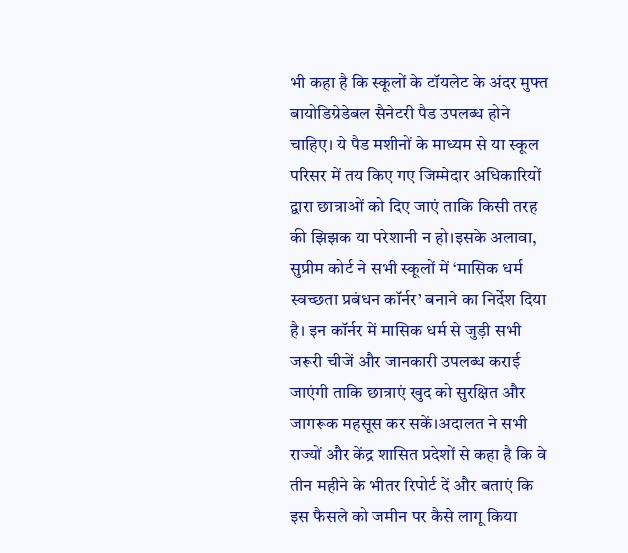भी कहा है कि स्कूलों के टॉयलेट के अंदर मुफ्त बायोडिग्रेडेबल सैनेटरी पैड उपलब्ध होने चाहिए। ये पैड मशीनों के माध्यम से या स्कूल परिसर में तय किए गए जिम्मेदार अधिकारियों द्वारा छात्राओं को दिए जाएं ताकि किसी तरह की झिझक या परेशानी न हो।इसके अलावा, सुप्रीम कोर्ट ने सभी स्कूलों में ‘मासिक धर्म स्वच्छता प्रबंधन कॉर्नर’ बनाने का निर्देश दिया है। इन कॉर्नर में मासिक धर्म से जुड़ी सभी जरूरी चीजें और जानकारी उपलब्ध कराई जाएंगी ताकि छात्राएं खुद को सुरक्षित और जागरूक महसूस कर सकें।अदालत ने सभी राज्यों और केंद्र शासित प्रदेशों से कहा है कि वे तीन महीने के भीतर रिपोर्ट दें और बताएं कि इस फैसले को जमीन पर कैसे लागू किया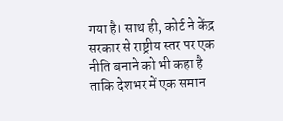गया है। साथ ही, कोर्ट ने केंद्र सरकार से राष्ट्रीय स्तर पर एक नीति बनाने को भी कहा है ताकि देशभर में एक समान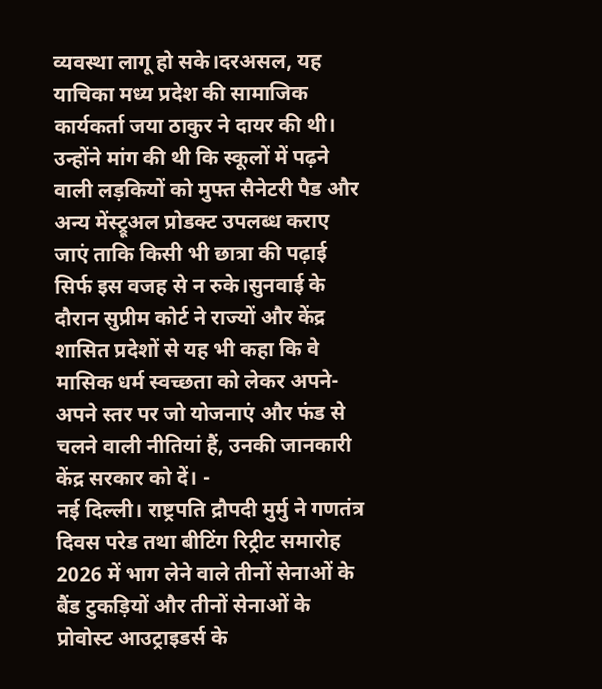व्यवस्था लागू हो सके।दरअसल, यह याचिका मध्य प्रदेश की सामाजिक कार्यकर्ता जया ठाकुर ने दायर की थी। उन्होंने मांग की थी कि स्कूलों में पढ़ने वाली लड़कियों को मुफ्त सैनेटरी पैड और अन्य मेंस्ट्रूअल प्रोडक्ट उपलब्ध कराए जाएं ताकि किसी भी छात्रा की पढ़ाई सिर्फ इस वजह से न रुके।सुनवाई के दौरान सुप्रीम कोर्ट ने राज्यों और केंद्र शासित प्रदेशों से यह भी कहा कि वे मासिक धर्म स्वच्छता को लेकर अपने-अपने स्तर पर जो योजनाएं और फंड से चलने वाली नीतियां हैं, उनकी जानकारी केंद्र सरकार को दें। -
नई दिल्ली। राष्ट्रपति द्रौपदी मुर्मु ने गणतंत्र दिवस परेड तथा बीटिंग रिट्रीट समारोह 2026 में भाग लेने वाले तीनों सेनाओं के बैंड टुकड़ियों और तीनों सेनाओं के प्रोवोस्ट आउट्राइडर्स के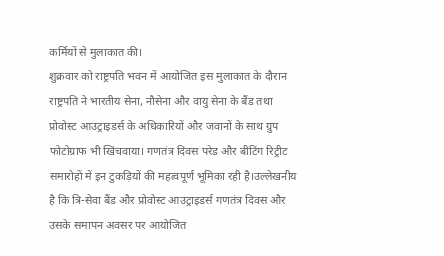कर्मियों से मुलाकात की।
शुक्रवार को राष्ट्रपति भवन में आयोजित इस मुलाकात के दौरान राष्ट्रपति ने भारतीय सेना, नौसेना और वायु सेना के बैंड तथा प्रोवोस्ट आउट्राइडर्स के अधिकारियों और जवानों के साथ ग्रुप फोटोग्राफ भी खिंचवाया। गणतंत्र दिवस परेड और बीटिंग रिट्रीट समारोहों में इन टुकड़ियों की महत्वपूर्ण भूमिका रही है।उल्लेखनीय है कि त्रि-सेवा बैंड और प्रोवोस्ट आउट्राइडर्स गणतंत्र दिवस और उसके समापन अवसर पर आयोजित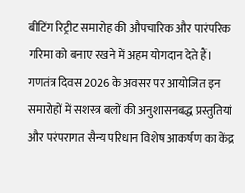बीटिंग रिट्रीट समारोह की औपचारिक और पारंपरिक गरिमा को बनाए रखने में अहम योगदान देते हैं। गणतंत्र दिवस 2026 के अवसर पर आयोजित इन समारोहों में सशस्त्र बलों की अनुशासनबद्ध प्रस्तुतियां और परंपरागत सैन्य परिधान विशेष आकर्षण का केंद्र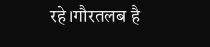रहे।गौरतलब है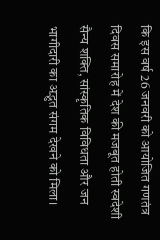कि इस वर्ष 26 जनवरी को आयोजित गणतंत्र दिवस समारोह में देश की मजबूत होती स्वदेशी सैन्य शक्ति, सांस्कृतिक विविधता और जन भागीदारी का अद्भुत संगम देखने को मिला।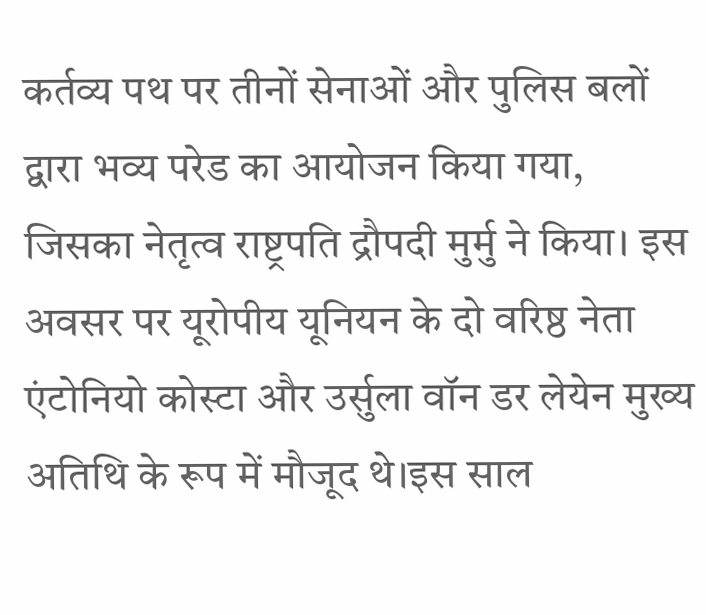कर्तव्य पथ पर तीनों सेनाओं और पुलिस बलों द्वारा भव्य परेड का आयोजन किया गया, जिसका नेतृत्व राष्ट्रपति द्रौपदी मुर्मु ने किया। इस अवसर पर यूरोपीय यूनियन के दो वरिष्ठ नेता एंटोनियो कोस्टा और उर्सुला वॉन डर लेयेन मुख्य अतिथि के रूप में मौजूद थे।इस साल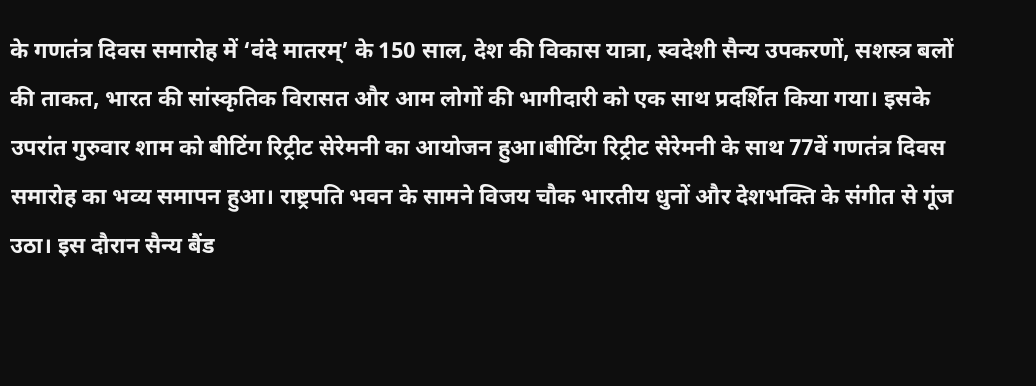के गणतंत्र दिवस समारोह में ‘वंदे मातरम्’ के 150 साल, देश की विकास यात्रा, स्वदेशी सैन्य उपकरणों, सशस्त्र बलों की ताकत, भारत की सांस्कृतिक विरासत और आम लोगों की भागीदारी को एक साथ प्रदर्शित किया गया। इसके उपरांत गुरुवार शाम को बीटिंग रिट्रीट सेरेमनी का आयोजन हुआ।बीटिंग रिट्रीट सेरेमनी के साथ 77वें गणतंत्र दिवस समारोह का भव्य समापन हुआ। राष्ट्रपति भवन के सामने विजय चौक भारतीय धुनों और देशभक्ति के संगीत से गूंज उठा। इस दौरान सैन्य बैंड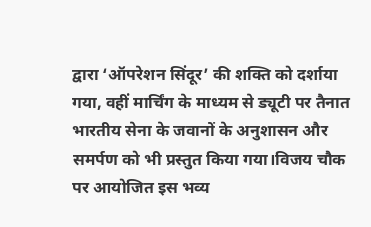द्वारा ‘ऑपरेशन सिंदूर’ की शक्ति को दर्शाया गया, वहीं मार्चिंग के माध्यम से ड्यूटी पर तैनात भारतीय सेना के जवानों के अनुशासन और समर्पण को भी प्रस्तुत किया गया।विजय चौक पर आयोजित इस भव्य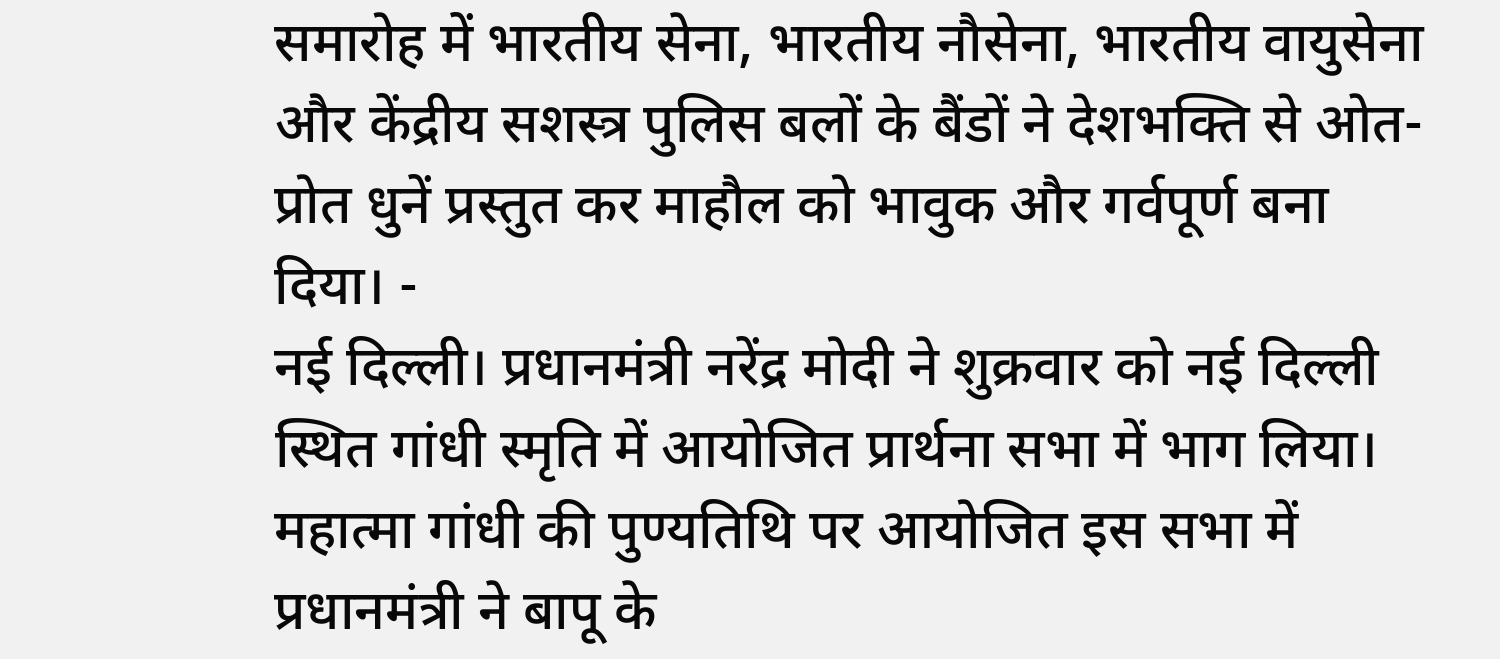समारोह में भारतीय सेना, भारतीय नौसेना, भारतीय वायुसेना और केंद्रीय सशस्त्र पुलिस बलों के बैंडों ने देशभक्ति से ओत-प्रोत धुनें प्रस्तुत कर माहौल को भावुक और गर्वपूर्ण बना दिया। -
नई दिल्ली। प्रधानमंत्री नरेंद्र मोदी ने शुक्रवार को नई दिल्ली स्थित गांधी स्मृति में आयोजित प्रार्थना सभा में भाग लिया। महात्मा गांधी की पुण्यतिथि पर आयोजित इस सभा में प्रधानमंत्री ने बापू के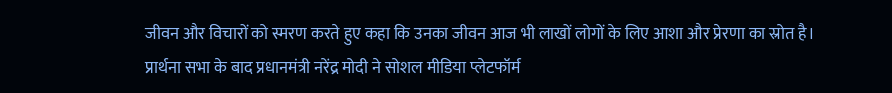जीवन और विचारों को स्मरण करते हुए कहा कि उनका जीवन आज भी लाखों लोगों के लिए आशा और प्रेरणा का स्रोत है।
प्रार्थना सभा के बाद प्रधानमंत्री नरेंद्र मोदी ने सोशल मीडिया प्लेटफॉर्म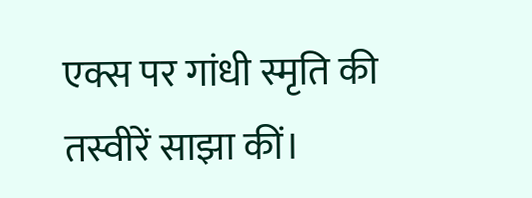एक्स पर गांधी स्मृति की तस्वीरें साझा कीं।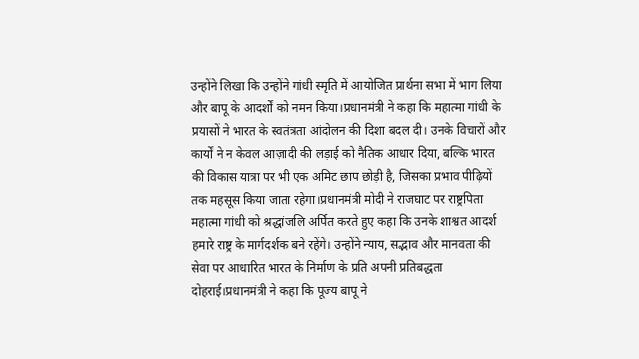उन्होंने लिखा कि उन्होंने गांधी स्मृति में आयोजित प्रार्थना सभा में भाग लिया और बापू के आदर्शों को नमन किया।प्रधानमंत्री ने कहा कि महात्मा गांधी के प्रयासों ने भारत के स्वतंत्रता आंदोलन की दिशा बदल दी। उनके विचारों और कार्यों ने न केवल आज़ादी की लड़ाई को नैतिक आधार दिया, बल्कि भारत की विकास यात्रा पर भी एक अमिट छाप छोड़ी है, जिसका प्रभाव पीढ़ियों तक महसूस किया जाता रहेगा।प्रधानमंत्री मोदी ने राजघाट पर राष्ट्रपिता महात्मा गांधी को श्रद्धांजलि अर्पित करते हुए कहा कि उनके शाश्वत आदर्श हमारे राष्ट्र के मार्गदर्शक बने रहेंगे। उन्होंने न्याय, सद्भाव और मानवता की सेवा पर आधारित भारत के निर्माण के प्रति अपनी प्रतिबद्धता दोहराई।प्रधानमंत्री ने कहा कि पूज्य बापू ने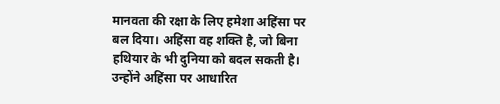मानवता की रक्षा के लिए हमेशा अहिंसा पर बल दिया। अहिंसा वह शक्ति है, जो बिना हथियार के भी दुनिया को बदल सकती है। उन्होंने अहिंसा पर आधारित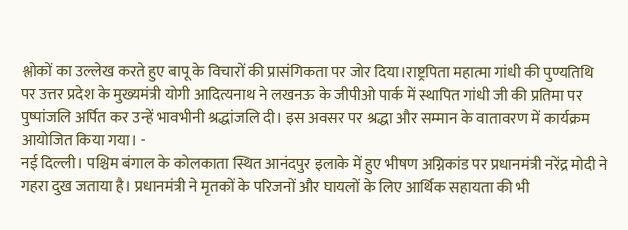श्लोकों का उल्लेख करते हुए बापू के विचारों की प्रासंगिकता पर जोर दिया।राष्ट्रपिता महात्मा गांधी की पुण्यतिथि पर उत्तर प्रदेश के मुख्यमंत्री योगी आदित्यनाथ ने लखनऊ के जीपीओ पार्क में स्थापित गांधी जी की प्रतिमा पर पुष्पांजलि अर्पित कर उन्हें भावभीनी श्रद्धांजलि दी। इस अवसर पर श्रद्धा और सम्मान के वातावरण में कार्यक्रम आयोजित किया गया। -
नई दिल्ली। पश्चिम बंगाल के कोलकाता स्थित आनंदपुर इलाके में हुए भीषण अग्निकांड पर प्रधानमंत्री नरेंद्र मोदी ने गहरा दुख जताया है। प्रधानमंत्री ने मृतकों के परिजनों और घायलों के लिए आर्थिक सहायता की भी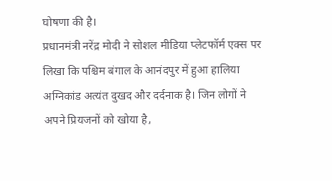घोषणा की है।
प्रधानमंत्री नरेंद्र मोदी ने सोशल मीडिया प्लेटफॉर्म एक्स पर लिखा कि पश्चिम बंगाल के आनंदपुर में हुआ हालिया अग्निकांड अत्यंत दुखद और दर्दनाक है। जिन लोगों ने अपने प्रियजनों को खोया है,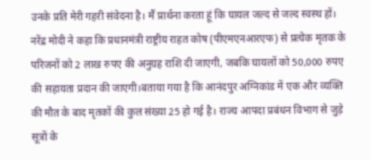उनके प्रति मेरी गहरी संवेदना है। मैं प्रार्थना करता हूं कि घायल जल्द से जल्द स्वस्थ हों। नरेंद्र मोदी ने कहा कि प्रधानमंत्री राष्ट्रीय राहत कोष (पीएमएनआरएफ) से प्रत्येक मृतक के परिजनों को 2 लाख रुपए की अनुग्रह राशि दी जाएगी, जबकि घायलों को 50,000 रुपए की सहायता प्रदान की जाएगी।बताया गया है कि आनंदपुर अग्निकांड में एक और व्यक्ति की मौत के बाद मृतकों की कुल संख्या 25 हो गई है। राज्य आपदा प्रबंधन विभाग से जुड़े सूत्रों के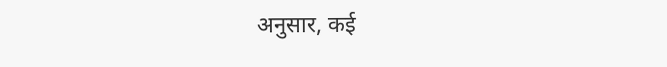अनुसार, कई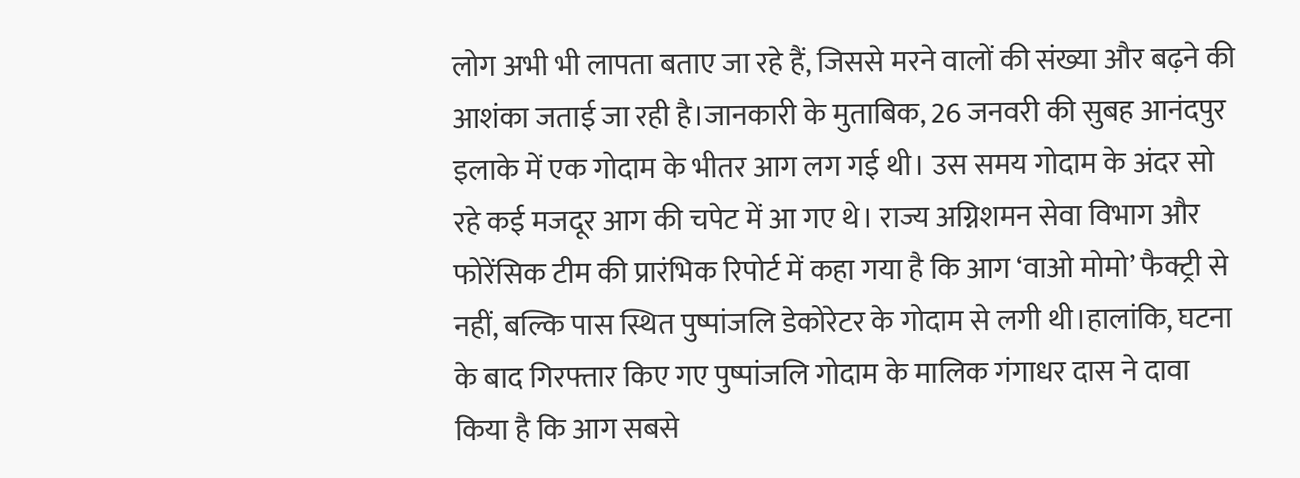लोग अभी भी लापता बताए जा रहे हैं, जिससे मरने वालों की संख्या और बढ़ने की आशंका जताई जा रही है।जानकारी के मुताबिक, 26 जनवरी की सुबह आनंदपुर इलाके में एक गोदाम के भीतर आग लग गई थी। उस समय गोदाम के अंदर सो रहे कई मजदूर आग की चपेट में आ गए थे। राज्य अग्निशमन सेवा विभाग और फोरेंसिक टीम की प्रारंभिक रिपोर्ट में कहा गया है कि आग ‘वाओ मोमो’ फैक्ट्री से नहीं, बल्कि पास स्थित पुष्पांजलि डेकोरेटर के गोदाम से लगी थी।हालांकि, घटना के बाद गिरफ्तार किए गए पुष्पांजलि गोदाम के मालिक गंगाधर दास ने दावा किया है कि आग सबसे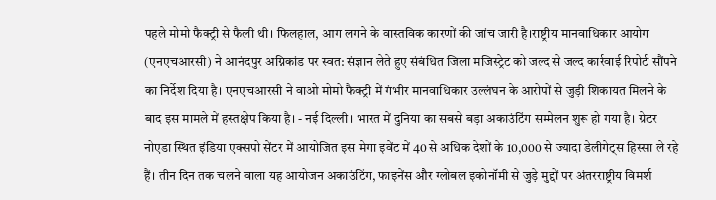पहले मोमो फैक्ट्री से फैली थी। फिलहाल, आग लगने के वास्तविक कारणों की जांच जारी है।राष्ट्रीय मानवाधिकार आयोग (एनएचआरसी) ने आनंदपुर अग्निकांड पर स्वत: संज्ञान लेते हुए संबंधित जिला मजिस्ट्रेट को जल्द से जल्द कार्रवाई रिपोर्ट सौंपने का निर्देश दिया है। एनएचआरसी ने वाओ मोमो फैक्ट्री में गंभीर मानवाधिकार उल्लंघन के आरोपों से जुड़ी शिकायत मिलने के बाद इस मामले में हस्तक्षेप किया है। - नई दिल्ली। भारत में दुनिया का सबसे बड़ा अकाउंटिंग सम्मेलन शुरू हो गया है। ग्रेटर नोएडा स्थित इंडिया एक्सपो सेंटर में आयोजित इस मेगा इवेंट में 40 से अधिक देशों के 10,000 से ज्यादा डेलीगेट्स हिस्सा ले रहे हैं। तीन दिन तक चलने वाला यह आयोजन अकाउंटिंग, फाइनेंस और ग्लोबल इकोनॉमी से जुड़े मुद्दों पर अंतरराष्ट्रीय विमर्श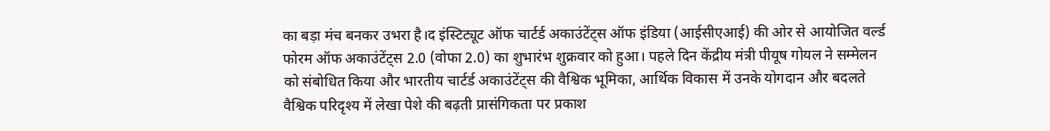का बड़ा मंच बनकर उभरा है।द इंस्टिट्यूट ऑफ चार्टर्ड अकाउंटेंट्स ऑफ इंडिया (आईसीएआई) की ओर से आयोजित वर्ल्ड फोरम ऑफ अकाउंटेंट्स 2.0 (वोफा 2.0) का शुभारंभ शुक्रवार को हुआ। पहले दिन केंद्रीय मंत्री पीयूष गोयल ने सम्मेलन को संबोधित किया और भारतीय चार्टर्ड अकाउंटेंट्स की वैश्विक भूमिका, आर्थिक विकास में उनके योगदान और बदलते वैश्विक परिदृश्य में लेखा पेशे की बढ़ती प्रासंगिकता पर प्रकाश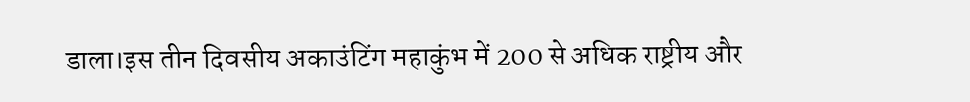डाला।इस तीन दिवसीय अकाउंटिंग महाकुंभ में 200 से अधिक राष्ट्रीय और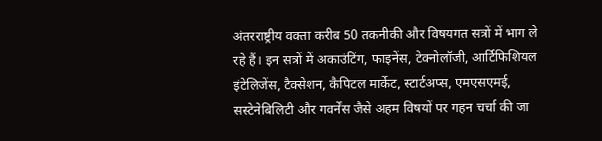अंतरराष्ट्रीय वक्ता करीब 50 तकनीकी और विषयगत सत्रों में भाग ले रहे हैं। इन सत्रों में अकाउंटिंग, फाइनेंस, टेक्नोलॉजी, आर्टिफिशियल इंटेलिजेंस, टैक्सेशन, कैपिटल मार्केट, स्टार्टअप्स, एमएसएमई, सस्टेनेबिलिटी और गवर्नेंस जैसे अहम विषयों पर गहन चर्चा की जा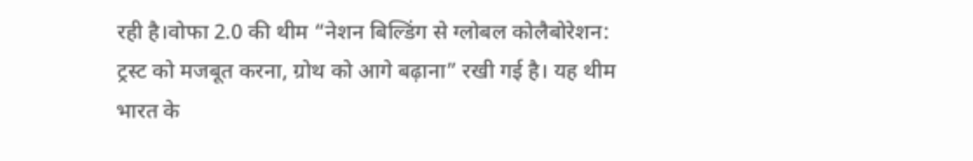रही है।वोफा 2.0 की थीम “नेशन बिल्डिंग से ग्लोबल कोलैबोरेशन: ट्रस्ट को मजबूत करना, ग्रोथ को आगे बढ़ाना” रखी गई है। यह थीम भारत के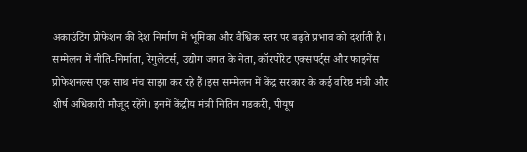अकाउंटिंग प्रोफेशन की देश निर्माण में भूमिका और वैश्विक स्तर पर बढ़ते प्रभाव को दर्शाती है। सम्मेलन में नीति-निर्माता, रेगुलेटर्स, उद्योग जगत के नेता, कॉरपोरेट एक्सपर्ट्स और फाइनेंस प्रोफेशनल्स एक साथ मंच साझा कर रहे हैं।इस सम्मेलन में केंद्र सरकार के कई वरिष्ठ मंत्री और शीर्ष अधिकारी मौजूद रहेंगे। इनमें केंद्रीय मंत्री नितिन गडकरी, पीयूष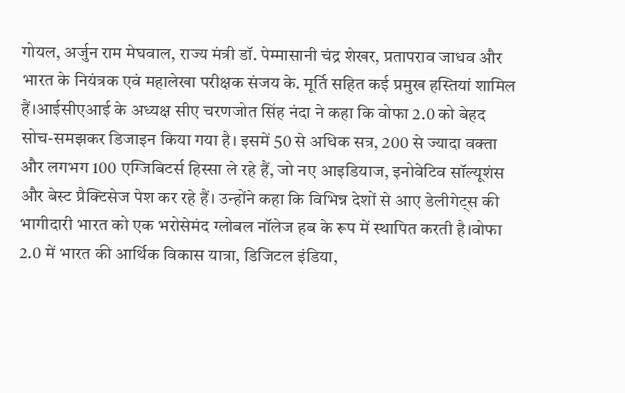गोयल, अर्जुन राम मेघवाल, राज्य मंत्री डॉ. पेम्मासानी चंद्र शेखर, प्रतापराव जाधव और भारत के नियंत्रक एवं महालेखा परीक्षक संजय के. मूर्ति सहित कई प्रमुख हस्तियां शामिल हैं।आईसीएआई के अध्यक्ष सीए चरणजोत सिंह नंदा ने कहा कि वोफा 2.0 को बेहद सोच-समझकर डिजाइन किया गया है। इसमें 50 से अधिक सत्र, 200 से ज्यादा वक्ता और लगभग 100 एग्जिबिटर्स हिस्सा ले रहे हैं, जो नए आइडियाज, इनोवेटिव सॉल्यूशंस और बेस्ट प्रैक्टिसेज पेश कर रहे हैं। उन्होंने कहा कि विभिन्न देशों से आए डेलीगेट्स की भागीदारी भारत को एक भरोसेमंद ग्लोबल नॉलेज हब के रूप में स्थापित करती है।वोफा 2.0 में भारत की आर्थिक विकास यात्रा, डिजिटल इंडिया,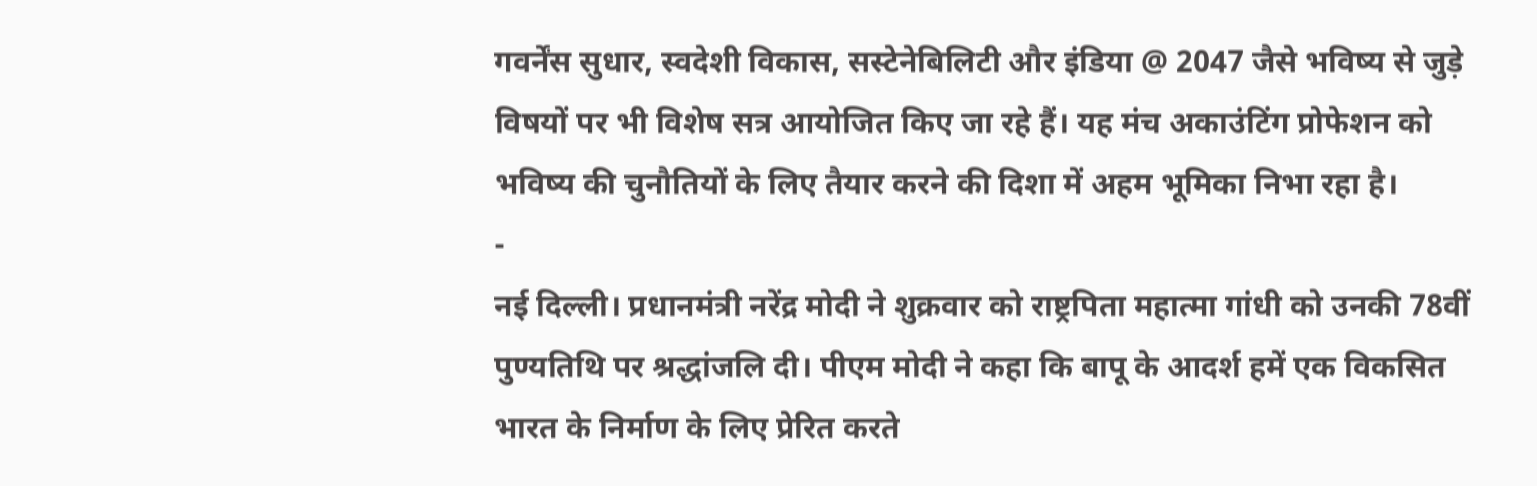गवर्नेंस सुधार, स्वदेशी विकास, सस्टेनेबिलिटी और इंडिया @ 2047 जैसे भविष्य से जुड़े विषयों पर भी विशेष सत्र आयोजित किए जा रहे हैं। यह मंच अकाउंटिंग प्रोफेशन को भविष्य की चुनौतियों के लिए तैयार करने की दिशा में अहम भूमिका निभा रहा है।
-
नई दिल्ली। प्रधानमंत्री नरेंद्र मोदी ने शुक्रवार को राष्ट्रपिता महात्मा गांधी को उनकी 78वीं पुण्यतिथि पर श्रद्धांजलि दी। पीएम मोदी ने कहा कि बापू के आदर्श हमें एक विकसित भारत के निर्माण के लिए प्रेरित करते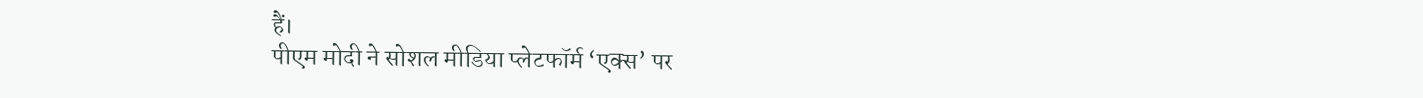हैं।
पीएम मोदी ने सोशल मीडिया प्लेटफॉर्म ‘एक्स’ पर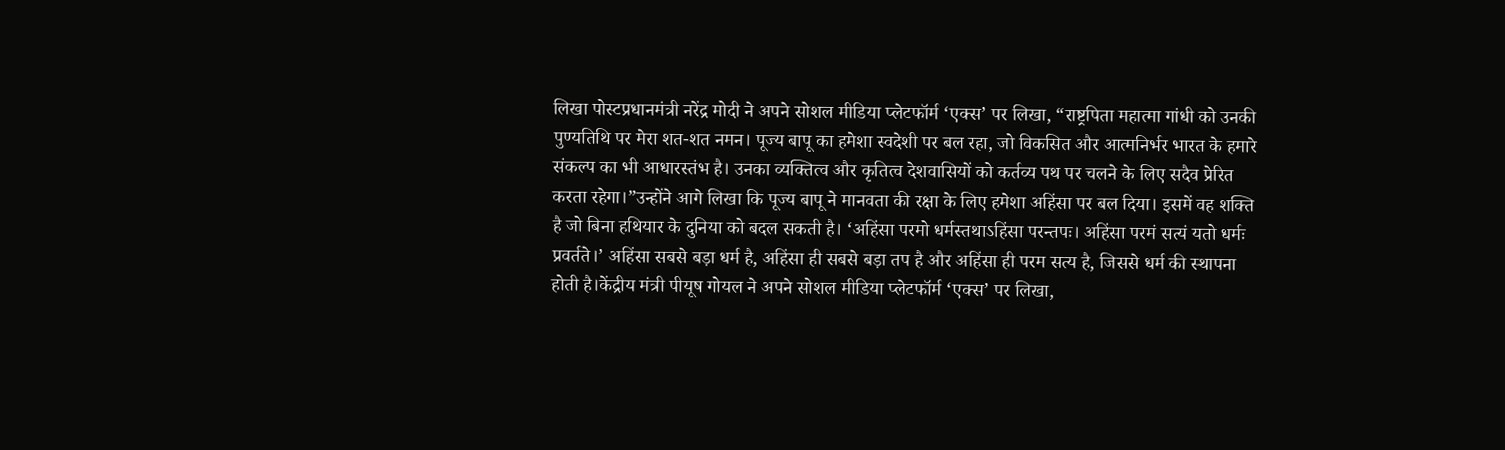लिखा पोस्टप्रधानमंत्री नरेंद्र मोदी ने अपने सोशल मीडिया प्लेटफॉर्म ‘एक्स’ पर लिखा, “राष्ट्रपिता महात्मा गांधी को उनकी पुण्यतिथि पर मेरा शत-शत नमन। पूज्य बापू का हमेशा स्वदेशी पर बल रहा, जो विकसित और आत्मनिर्भर भारत के हमारे संकल्प का भी आधारस्तंभ है। उनका व्यक्तित्व और कृतित्व देशवासियों को कर्तव्य पथ पर चलने के लिए सदैव प्रेरित करता रहेगा।”उन्होंने आगे लिखा कि पूज्य बापू ने मानवता की रक्षा के लिए हमेशा अहिंसा पर बल दिया। इसमें वह शक्ति है जो बिना हथियार के दुनिया को बदल सकती है। ‘अहिंसा परमो धर्मस्तथाऽहिंसा परन्तपः। अहिंसा परमं सत्यं यतो धर्मः प्रवर्तते।’ अहिंसा सबसे बड़ा धर्म है, अहिंसा ही सबसे बड़ा तप है और अहिंसा ही परम सत्य है, जिससे धर्म की स्थापना होती है।केंद्रीय मंत्री पीयूष गोयल ने अपने सोशल मीडिया प्लेटफॉर्म ‘एक्स’ पर लिखा,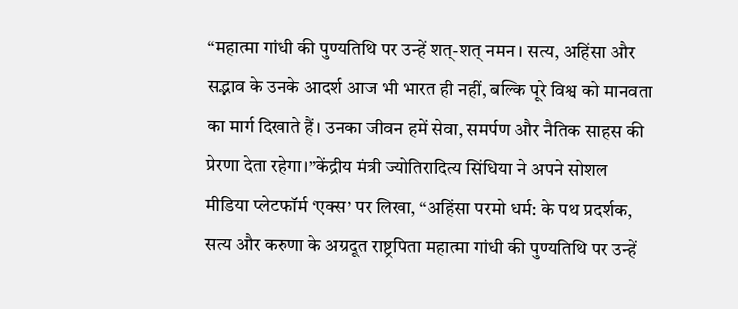“महात्मा गांधी की पुण्यतिथि पर उन्हें शत्-शत् नमन। सत्य, अहिंसा और सद्भाव के उनके आदर्श आज भी भारत ही नहीं, बल्कि पूरे विश्व को मानवता का मार्ग दिखाते हैं। उनका जीवन हमें सेवा, समर्पण और नैतिक साहस की प्रेरणा देता रहेगा।”केंद्रीय मंत्री ज्योतिरादित्य सिंधिया ने अपने सोशल मीडिया प्लेटफॉर्म ‘एक्स’ पर लिखा, “अहिंसा परमो धर्म: के पथ प्रदर्शक, सत्य और करुणा के अग्रदूत राष्ट्रपिता महात्मा गांधी की पुण्यतिथि पर उन्हें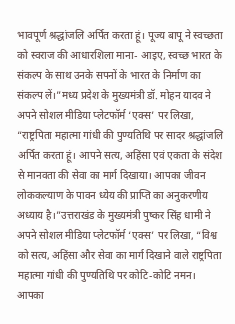भावपूर्ण श्रद्धांजलि अर्पित करता हूं। पूज्य बापू ने स्वच्छता को स्वराज की आधारशिला माना- आइए, स्वच्छ भारत के संकल्प के साथ उनके सपनों के भारत के निर्माण का संकल्प लें।”मध्य प्रदेश के मुख्यमंत्री डॉ. मोहन यादव ने अपने सोशल मीडिया प्लेटफॉर्म ‘एक्स’ पर लिखा, “राष्ट्रपिता महात्मा गांधी की पुण्यतिथि पर सादर श्रद्धांजलि अर्पित करता हूं। आपने सत्य, अहिंसा एवं एकता के संदेश से मानवता की सेवा का मार्ग दिखाया। आपका जीवन लोककल्याण के पावन ध्येय की प्राप्ति का अनुकरणीय अध्याय है।”उत्तराखंड के मुख्यमंत्री पुष्कर सिंह धामी ने अपने सोशल मीडिया प्लेटफॉर्म ‘एक्स’ पर लिखा, “विश्व को सत्य, अहिंसा और सेवा का मार्ग दिखाने वाले राष्ट्रपिता महात्मा गांधी की पुण्यतिथि पर कोटि-कोटि नमन। आपका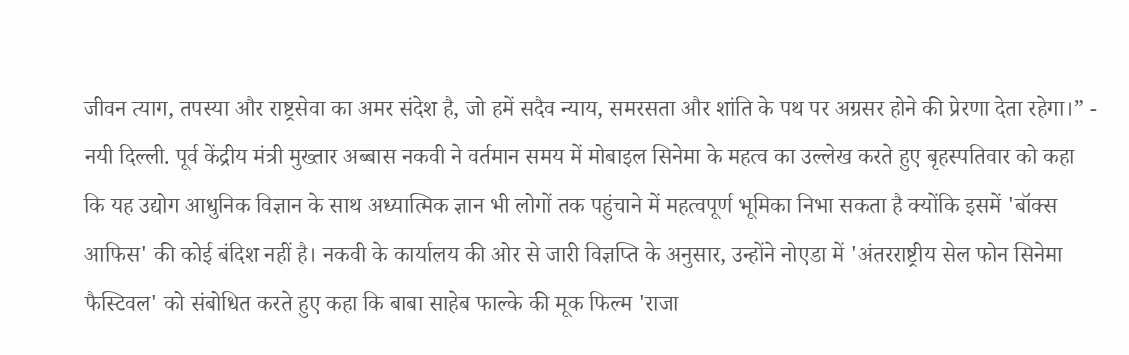जीवन त्याग, तपस्या और राष्ट्रसेवा का अमर संदेश है, जो हमें सदैव न्याय, समरसता और शांति के पथ पर अग्रसर होने की प्रेरणा देता रहेगा।” -
नयी दिल्ली. पूर्व केंद्रीय मंत्री मुख्तार अब्बास नकवी ने वर्तमान समय में मोबाइल सिनेमा के महत्व का उल्लेख करते हुए बृहस्पतिवार को कहा कि यह उद्योग आधुनिक विज्ञान के साथ अध्यात्मिक ज्ञान भी लोगों तक पहुंचाने में महत्वपूर्ण भूमिका निभा सकता है क्योंकि इसमें 'बॉक्स आफिस' की कोई बंदिश नहीं है। नकवी के कार्यालय की ओर से जारी विज्ञप्ति के अनुसार, उन्होंने नोएडा में 'अंतरराष्ट्रीय सेल फोन सिनेमा फैस्टिवल' को संबोधित करते हुए कहा कि बाबा साहेब फाल्के की मूक फिल्म 'राजा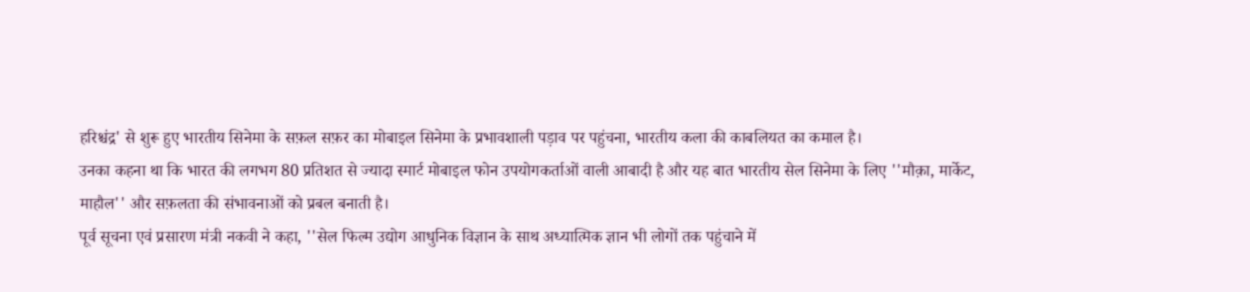हरिश्चंद्र' से शुरू हुए भारतीय सिनेमा के सफ़ल सफ़र का मोबाइल सिनेमा के प्रभावशाली पड़ाव पर पहुंचना, भारतीय कला की काबलियत का कमाल है।
उनका कहना था कि भारत की लगभग 80 प्रतिशत से ज्यादा स्मार्ट मोबाइल फोन उपयोगकर्ताओं वाली आबादी है और यह बात भारतीय सेल सिनेमा के लिए ''मौक़ा, मार्केट, माहौल'' और सफ़लता की संभावनाओं को प्रबल बनाती है।
पूर्व सूचना एवं प्रसारण मंत्री नकवी ने कहा, ''सेल फिल्म उद्योग आधुनिक विज्ञान के साथ अध्यात्मिक ज्ञान भी लोगों तक पहुंचाने में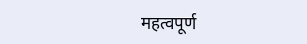महत्वपूर्ण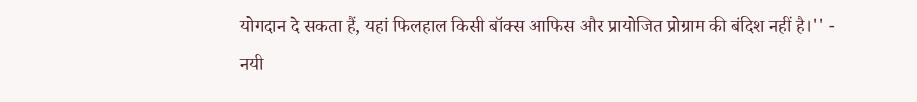योगदान दे सकता हैं, यहां फिलहाल किसी बॉक्स आफिस और प्रायोजित प्रोग्राम की बंदिश नहीं है।'' -
नयी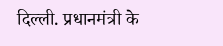दिल्ली. प्रधानमंत्री के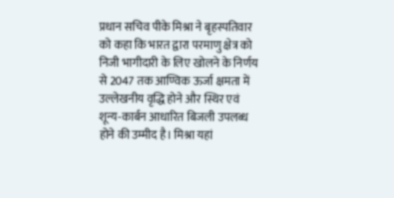प्रधान सचिव पीके मिश्रा ने बृहस्पतिवार को कहा कि भारत द्वारा परमाणु क्षेत्र को निजी भागीदारी के लिए खोलने के निर्णय से 2047 तक आण्विक ऊर्जा क्षमता में उल्लेखनीय वृद्धि होने और स्थिर एवं शून्य-कार्बन आधारित बिजली उपलब्ध होने की उम्मीद है। मिश्रा यहां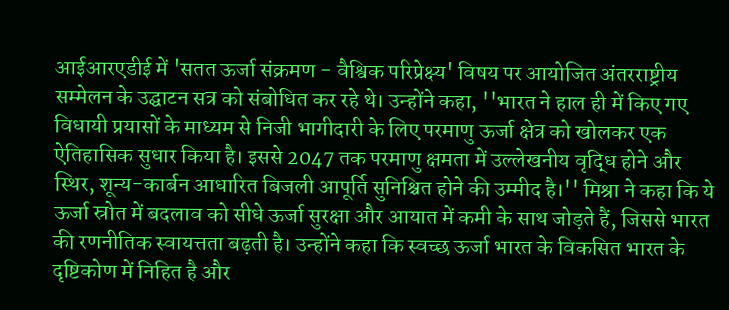आईआरएडीई में 'सतत ऊर्जा संक्रमण - वैश्विक परिप्रेक्ष्य' विषय पर आयोजित अंतरराष्ट्रीय सम्मेलन के उद्घाटन सत्र को संबोधित कर रहे थे। उन्होंने कहा, ''भारत ने हाल ही में किए गए विधायी प्रयासों के माध्यम से निजी भागीदारी के लिए परमाणु ऊर्जा क्षेत्र को खोलकर एक ऐतिहासिक सुधार किया है। इससे 2047 तक परमाणु क्षमता में उल्लेखनीय वृद्धि होने और स्थिर, शून्य-कार्बन आधारित बिजली आपूर्ति सुनिश्चित होने की उम्मीद है।'' मिश्रा ने कहा कि ये ऊर्जा स्रोत में बदलाव को सीधे ऊर्जा सुरक्षा और आयात में कमी के साथ जोड़ते हैं, जिससे भारत की रणनीतिक स्वायत्तता बढ़ती है। उन्होंने कहा कि स्वच्छ ऊर्जा भारत के विकसित भारत के दृष्टिकोण में निहित है और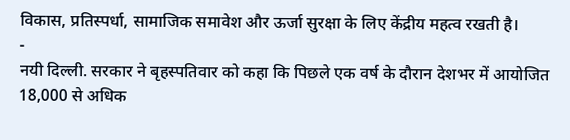विकास, प्रतिस्पर्धा, सामाजिक समावेश और ऊर्जा सुरक्षा के लिए केंद्रीय महत्व रखती है।
-
नयी दिल्ली. सरकार ने बृहस्पतिवार को कहा कि पिछले एक वर्ष के दौरान देशभर में आयोजित 18,000 से अधिक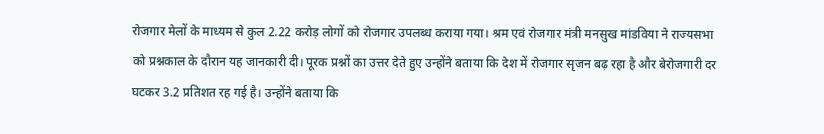रोजगार मेलों के माध्यम से कुल 2.22 करोड़ लोगों को रोजगार उपलब्ध कराया गया। श्रम एवं रोजगार मंत्री मनसुख मांडविया ने राज्यसभा को प्रश्नकाल के दौरान यह जानकारी दी। पूरक प्रश्नों का उत्तर देते हुए उन्होंने बताया कि देश में रोजगार सृजन बढ़ रहा है और बेरोजगारी दर घटकर 3.2 प्रतिशत रह गई है। उन्होंने बताया कि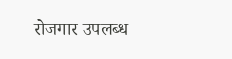रोजगार उपलब्ध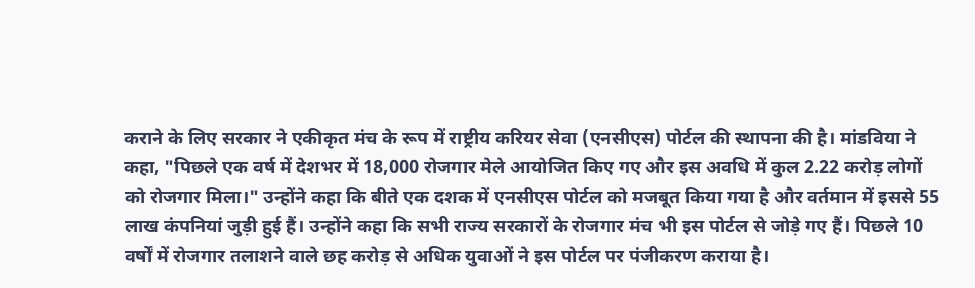कराने के लिए सरकार ने एकीकृत मंच के रूप में राष्ट्रीय करियर सेवा (एनसीएस) पोर्टल की स्थापना की है। मांडविया ने कहा, "पिछले एक वर्ष में देशभर में 18,000 रोजगार मेले आयोजित किए गए और इस अवधि में कुल 2.22 करोड़ लोगों को रोजगार मिला।" उन्होंने कहा कि बीते एक दशक में एनसीएस पोर्टल को मजबूत किया गया है और वर्तमान में इससे 55 लाख कंपनियां जुड़ी हुई हैं। उन्होंने कहा कि सभी राज्य सरकारों के रोजगार मंच भी इस पोर्टल से जोड़े गए हैं। पिछले 10 वर्षों में रोजगार तलाशने वाले छह करोड़ से अधिक युवाओं ने इस पोर्टल पर पंजीकरण कराया है।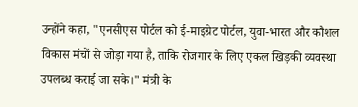उन्होंने कहा, "एनसीएस पोर्टल को ई-माइग्रेट पोर्टल, युवा-भारत और कौशल विकास मंचों से जोड़ा गया है, ताकि रोजगार के लिए एकल खिड़की व्यवस्था उपलब्ध कराई जा सके।" मंत्री के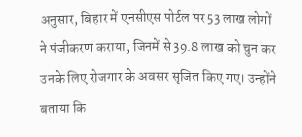अनुसार, बिहार में एनसीएस पोर्टल पर 53 लाख लोगों ने पंजीकरण कराया, जिनमें से 39.8 लाख को चुन कर उनके लिए रोजगार के अवसर सृजित किए गए। उन्होंने बताया कि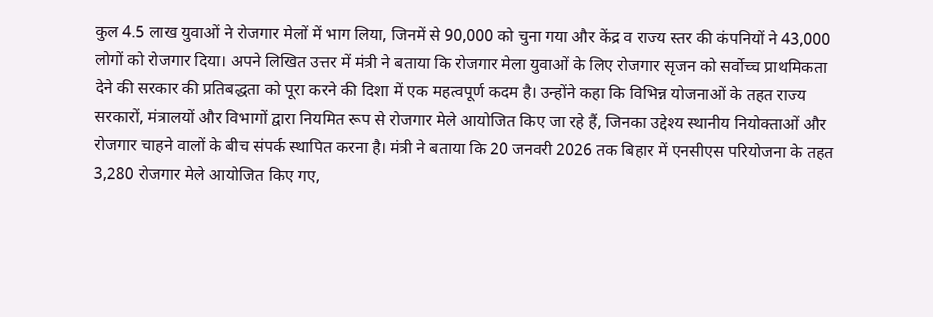कुल 4.5 लाख युवाओं ने रोजगार मेलों में भाग लिया, जिनमें से 90,000 को चुना गया और केंद्र व राज्य स्तर की कंपनियों ने 43,000 लोगों को रोजगार दिया। अपने लिखित उत्तर में मंत्री ने बताया कि रोजगार मेला युवाओं के लिए रोजगार सृजन को सर्वोच्च प्राथमिकता देने की सरकार की प्रतिबद्धता को पूरा करने की दिशा में एक महत्वपूर्ण कदम है। उन्होंने कहा कि विभिन्न योजनाओं के तहत राज्य सरकारों, मंत्रालयों और विभागों द्वारा नियमित रूप से रोजगार मेले आयोजित किए जा रहे हैं, जिनका उद्देश्य स्थानीय नियोक्ताओं और रोजगार चाहने वालों के बीच संपर्क स्थापित करना है। मंत्री ने बताया कि 20 जनवरी 2026 तक बिहार में एनसीएस परियोजना के तहत 3,280 रोजगार मेले आयोजित किए गए,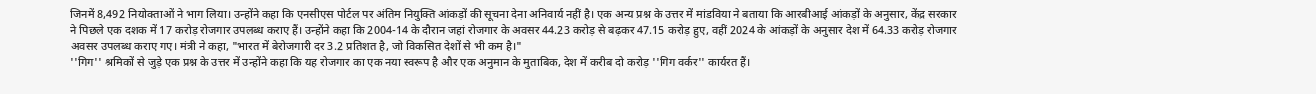जिनमें 8,492 नियोक्ताओं ने भाग लिया। उन्होंने कहा कि एनसीएस पोर्टल पर अंतिम नियुक्ति आंकड़ों की सूचना देना अनिवार्य नहीं है। एक अन्य प्रश्न के उत्तर में मांडविया ने बताया कि आरबीआई आंकड़ों के अनुसार, केंद्र सरकार ने पिछले एक दशक में 17 करोड़ रोजगार उपलब्ध कराए हैं। उन्होंने कहा कि 2004-14 के दौरान जहां रोजगार के अवसर 44.23 करोड़ से बढ़कर 47.15 करोड़ हुए, वहीं 2024 के आंकड़ों के अनुसार देश में 64.33 करोड़ रोजगार अवसर उपलब्ध कराए गए। मंत्री ने कहा, "भारत में बेरोजगारी दर 3.2 प्रतिशत है, जो विकसित देशों से भी कम है।"
''गिग'' श्रमिकों से जुड़े एक प्रश्न के उत्तर में उन्होंने कहा कि यह रोजगार का एक नया स्वरूप है और एक अनुमान के मुताबिक, देश में करीब दो करोड़ ''गिग वर्कर'' कार्यरत हैं।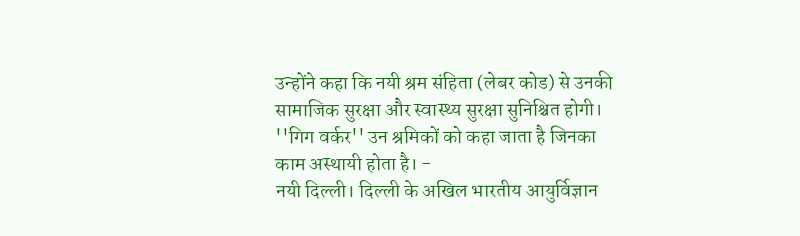उन्होंने कहा कि नयी श्रम संहिता (लेबर कोड) से उनकी सामाजिक सुरक्षा और स्वास्थ्य सुरक्षा सुनिश्चित होगी। ''गिग वर्कर'' उन श्रमिकों को कहा जाता है जिनका काम अस्थायी होता है। -
नयी दिल्ली। दिल्ली के अखिल भारतीय आयुर्विज्ञान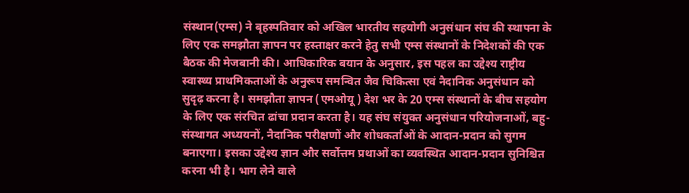संस्थान(एम्स) ने बृहस्पतिवार को अखिल भारतीय सहयोगी अनुसंधान संघ की स्थापना के लिए एक समझौता ज्ञापन पर हस्ताक्षर करने हेतु सभी एम्स संस्थानों के निदेशकों की एक बैठक की मेजबानी की। आधिकारिक बयान के अनुसार, इस पहल का उद्देश्य राष्ट्रीय स्वास्थ्य प्राथमिकताओं के अनुरूप समन्वित जैव चिकित्सा एवं नैदानिक अनुसंधान को सुदृढ़ करना है। समझौता ज्ञापन (एमओयू) देश भर के 20 एम्स संस्थानों के बीच सहयोग के लिए एक संरचित ढांचा प्रदान करता है। यह संघ संयुक्त अनुसंधान परियोजनाओं, बहु-संस्थागत अध्ययनों, नैदानिक परीक्षणों और शोधकर्ताओं के आदान-प्रदान को सुगम बनाएगा। इसका उद्देश्य ज्ञान और सर्वोत्तम प्रथाओं का व्यवस्थित आदान-प्रदान सुनिश्चित करना भी है। भाग लेने वाले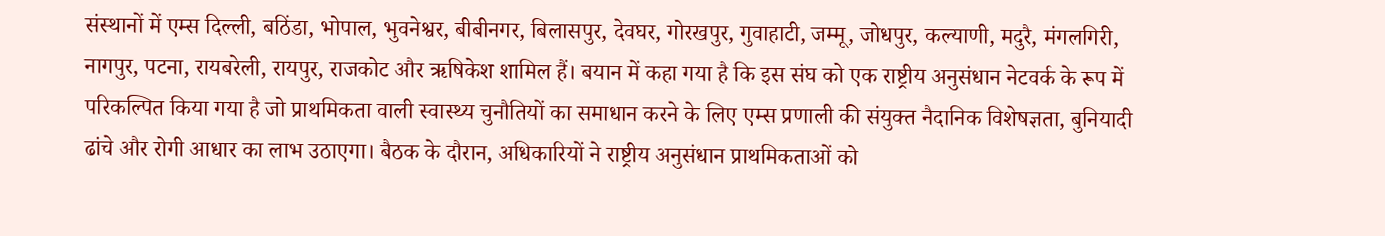संस्थानों में एम्स दिल्ली, बठिंडा, भोपाल, भुवनेश्वर, बीबीनगर, बिलासपुर, देवघर, गोरखपुर, गुवाहाटी, जम्मू, जोधपुर, कल्याणी, मदुरै, मंगलगिरी, नागपुर, पटना, रायबरेली, रायपुर, राजकोट और ऋषिकेश शामिल हैं। बयान में कहा गया है कि इस संघ को एक राष्ट्रीय अनुसंधान नेटवर्क के रूप में परिकल्पित किया गया है जो प्राथमिकता वाली स्वास्थ्य चुनौतियों का समाधान करने के लिए एम्स प्रणाली की संयुक्त नैदानिक विशेषज्ञता, बुनियादी ढांचे और रोगी आधार का लाभ उठाएगा। बैठक के दौरान, अधिकारियों ने राष्ट्रीय अनुसंधान प्राथमिकताओं को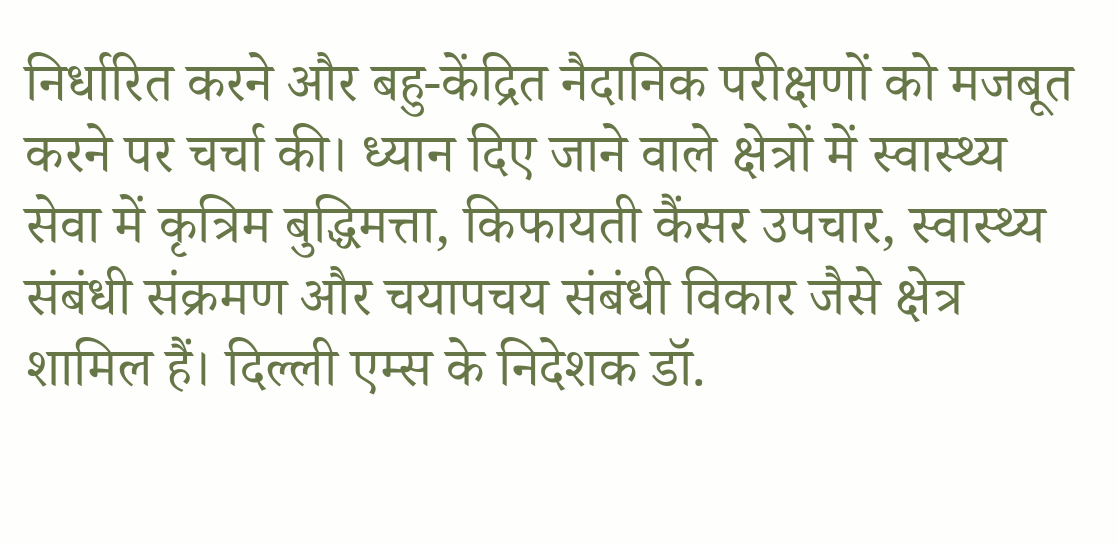निर्धारित करने और बहु-केंद्रित नैदानिक परीक्षणों को मजबूत करने पर चर्चा की। ध्यान दिए जाने वाले क्षेत्रों में स्वास्थ्य सेवा में कृत्रिम बुद्धिमत्ता, किफायती कैंसर उपचार, स्वास्थ्य संबंधी संक्रमण और चयापचय संबंधी विकार जैसे क्षेत्र शामिल हैं। दिल्ली एम्स के निदेशक डॉ.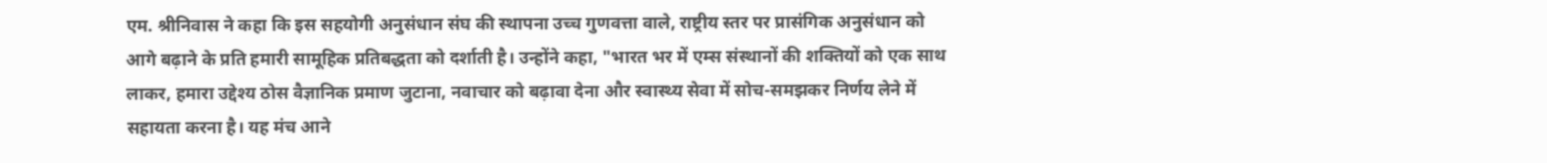एम. श्रीनिवास ने कहा कि इस सहयोगी अनुसंधान संघ की स्थापना उच्च गुणवत्ता वाले, राष्ट्रीय स्तर पर प्रासंगिक अनुसंधान को आगे बढ़ाने के प्रति हमारी सामूहिक प्रतिबद्धता को दर्शाती है। उन्होंने कहा, "भारत भर में एम्स संस्थानों की शक्तियों को एक साथ लाकर, हमारा उद्देश्य ठोस वैज्ञानिक प्रमाण जुटाना, नवाचार को बढ़ावा देना और स्वास्थ्य सेवा में सोच-समझकर निर्णय लेने में सहायता करना है। यह मंच आने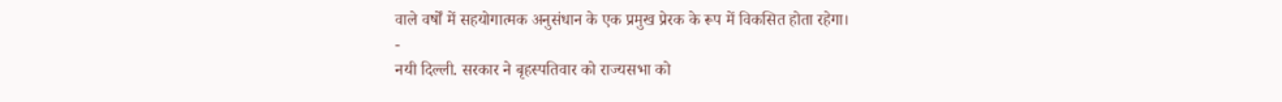वाले वर्षों में सहयोगात्मक अनुसंधान के एक प्रमुख प्रेरक के रूप में विकसित होता रहेगा।
-
नयी दिल्ली. सरकार ने बृहस्पतिवार को राज्यसभा को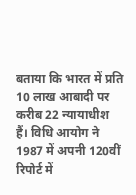बताया कि भारत में प्रति 10 लाख आबादी पर करीब 22 न्यायाधीश हैं। विधि आयोग ने 1987 में अपनी 120वीं रिपोर्ट में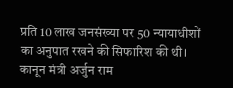प्रति 10 लाख जनसंख्या पर 50 न्यायाधीशों का अनुपात रखने की सिफारिश की थी। कानून मंत्री अर्जुन राम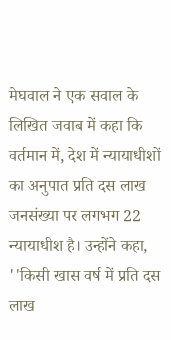मेघवाल ने एक सवाल के लिखित जवाब में कहा कि वर्तमान में, देश में न्यायाधीशों का अनुपात प्रति दस लाख जनसंख्या पर लगभग 22 न्यायाधीश है। उन्होंने कहा, ''किसी खास वर्ष में प्रति दस लाख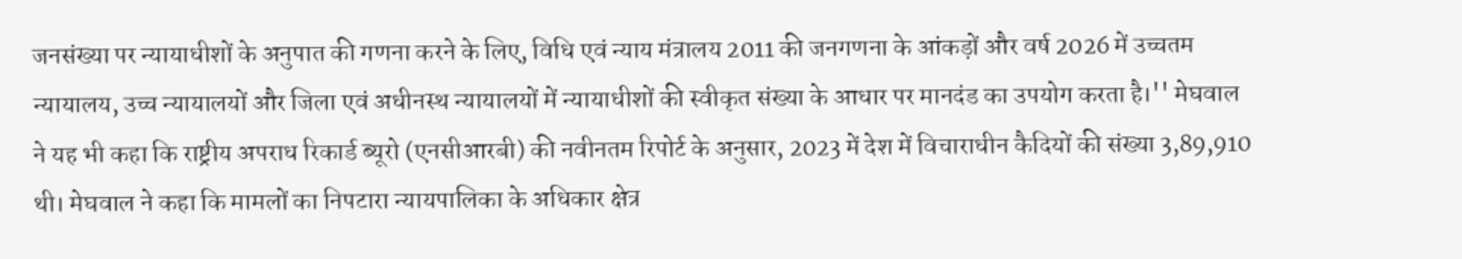जनसंख्या पर न्यायाधीशों के अनुपात की गणना करने के लिए, विधि एवं न्याय मंत्रालय 2011 की जनगणना के आंकड़ों और वर्ष 2026 में उच्चतम न्यायालय, उच्च न्यायालयों और जिला एवं अधीनस्थ न्यायालयों में न्यायाधीशों की स्वीकृत संख्या के आधार पर मानदंड का उपयोग करता है।'' मेघवाल ने यह भी कहा कि राष्ट्रीय अपराध रिकार्ड ब्यूरो (एनसीआरबी) की नवीनतम रिपोर्ट के अनुसार, 2023 में देश में विचाराधीन कैदियों की संख्या 3,89,910 थी। मेघवाल ने कहा कि मामलों का निपटारा न्यायपालिका के अधिकार क्षेत्र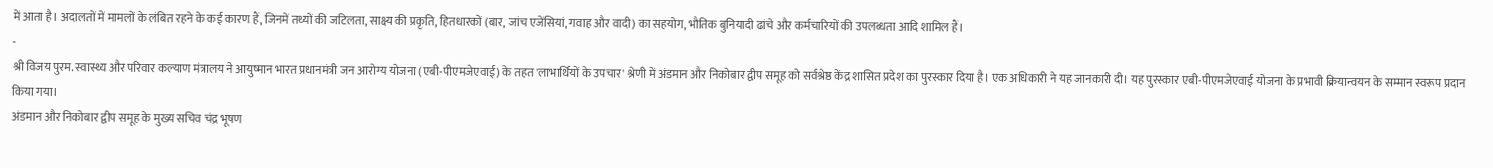में आता है। अदालतों में मामलों के लंबित रहने के कई कारण हैं, जिनमें तथ्यों की जटिलता, साक्ष्य की प्रकृति, हितधारकों (बार, जांच एजेंसियां, गवाह और वादी) का सहयोग, भौतिक बुनियादी ढांचे और कर्मचारियों की उपलब्धता आदि शामिल हैं।
-
श्री विजय पुरम. स्वास्थ्य और परिवार कल्याण मंत्रालय ने आयुष्मान भारत प्रधानमंत्री जन आरोग्य योजना (एबी-पीएमजेएवाई) के तहत 'लाभार्थियों के उपचार' श्रेणी में अंडमान और निकोबार द्वीप समूह को सर्वश्रेष्ठ केंद्र शासित प्रदेश का पुरस्कार दिया है। एक अधिकारी ने यह जानकारी दी। यह पुरस्कार एबी-पीएमजेएवाई योजना के प्रभावी क्रियान्वयन के सम्मान स्वरूप प्रदान किया गया।
अंडमान और निकोबार द्वीप समूह के मुख्य सचिव चंद्र भूषण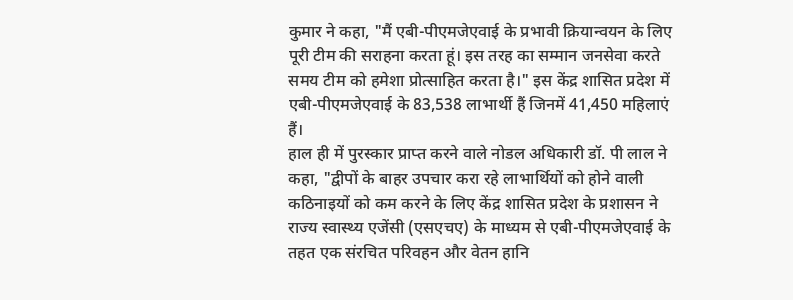कुमार ने कहा, "मैं एबी-पीएमजेएवाई के प्रभावी क्रियान्वयन के लिए पूरी टीम की सराहना करता हूं। इस तरह का सम्मान जनसेवा करते समय टीम को हमेशा प्रोत्साहित करता है।" इस केंद्र शासित प्रदेश में एबी-पीएमजेएवाई के 83,538 लाभार्थी हैं जिनमें 41,450 महिलाएं हैं।
हाल ही में पुरस्कार प्राप्त करने वाले नोडल अधिकारी डॉ. पी लाल ने कहा, "द्वीपों के बाहर उपचार करा रहे लाभार्थियों को होने वाली कठिनाइयों को कम करने के लिए केंद्र शासित प्रदेश के प्रशासन ने राज्य स्वास्थ्य एजेंसी (एसएचए) के माध्यम से एबी-पीएमजेएवाई के तहत एक संरचित परिवहन और वेतन हानि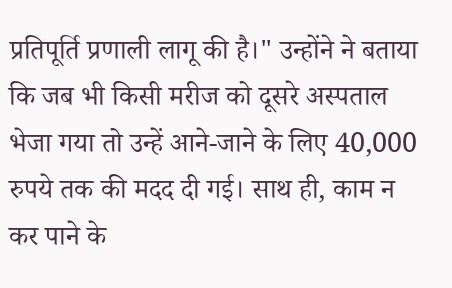प्रतिपूर्ति प्रणाली लागू की है।" उन्होंने ने बताया कि जब भी किसी मरीज को दूसरे अस्पताल भेजा गया तो उन्हें आने-जाने के लिए 40,000 रुपये तक की मदद दी गई। साथ ही, काम न कर पाने के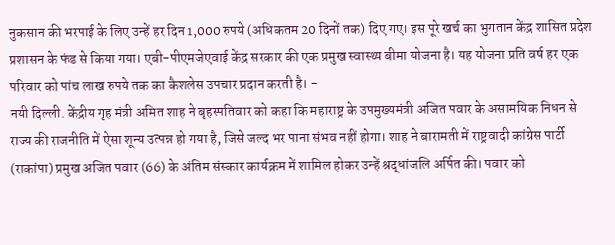नुकसान की भरपाई के लिए उन्हें हर दिन 1,000 रुपये (अधिकतम 20 दिनों तक) दिए गए। इस पूरे खर्च का भुगतान केंद्र शासित प्रदेश प्रशासन के फंड से किया गया। एबी-पीएमजेएवाई केंद्र सरकार की एक प्रमुख स्वास्थ्य बीमा योजना है। यह योजना प्रति वर्ष हर एक परिवार को पांच लाख रुपये तक का कैशलेस उपचार प्रदान करती है। -
नयी दिल्ली. केंद्रीय गृह मंत्री अमित शाह ने बृहस्पतिवार को कहा कि महाराष्ट्र के उपमुख्यमंत्री अजित पवार के असामयिक निधन से राज्य की राजनीति में ऐसा शून्य उत्पन्न हो गया है, जिसे जल्द भर पाना संभव नहीं होगा। शाह ने बारामती में राष्ट्रवादी कांग्रेस पार्टी (राकांपा) प्रमुख अजित पवार (66) के अंतिम संस्कार कार्यक्रम में शामिल होकर उन्हें श्रद्धांजलि अर्पित की। पवार को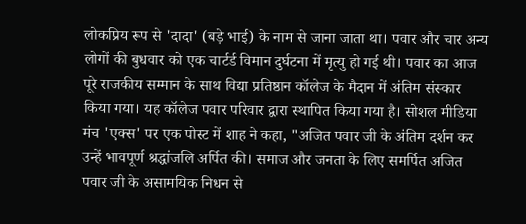लोकप्रिय रूप से 'दादा' (बड़े भाई) के नाम से जाना जाता था। पवार और चार अन्य लोगों की बुधवार को एक चार्टर्ड विमान दुर्घटना में मृत्यु हो गई थी। पवार का आज पूरे राजकीय सम्मान के साथ विद्या प्रतिष्ठान कॉलेज के मैदान में अंतिम संस्कार किया गया। यह कॉलेज पवार परिवार द्वारा स्थापित किया गया है। सोशल मीडिया मंच 'एक्स' पर एक पोस्ट में शाह ने कहा, "अजित पवार जी के अंतिम दर्शन कर उन्हें भावपूर्ण श्रद्धांजलि अर्पित की। समाज और जनता के लिए समर्पित अजित पवार जी के असामयिक निधन से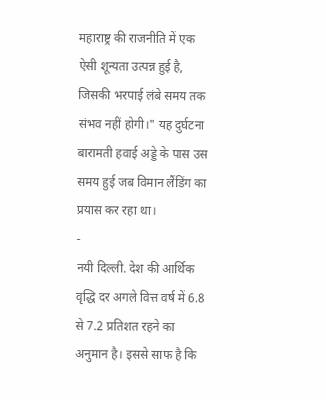महाराष्ट्र की राजनीति में एक ऐसी शून्यता उत्पन्न हुई है, जिसकी भरपाई लंबे समय तक संभव नहीं होगी।" यह दुर्घटना बारामती हवाई अड्डे के पास उस समय हुई जब विमान लैंडिंग का प्रयास कर रहा था।
-
नयी दिल्ली. देश की आर्थिक वृद्धि दर अगले वित्त वर्ष में 6.8 से 7.2 प्रतिशत रहने का अनुमान है। इससे साफ है कि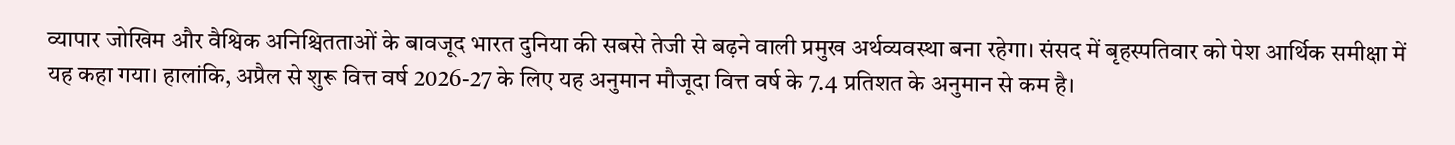व्यापार जोखिम और वैश्विक अनिश्चितताओं के बावजूद भारत दुनिया की सबसे तेजी से बढ़ने वाली प्रमुख अर्थव्यवस्था बना रहेगा। संसद में बृहस्पतिवार को पेश आर्थिक समीक्षा में यह कहा गया। हालांकि, अप्रैल से शुरू वित्त वर्ष 2026-27 के लिए यह अनुमान मौजूदा वित्त वर्ष के 7.4 प्रतिशत के अनुमान से कम है।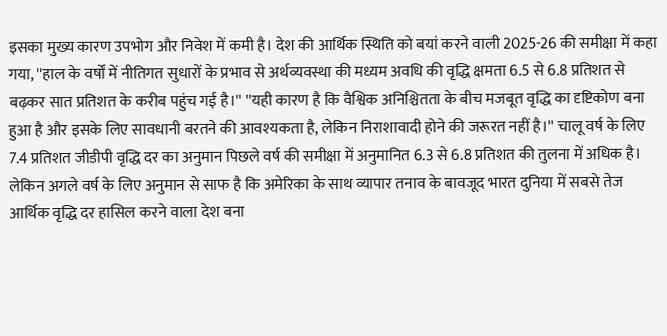इसका मुख्य कारण उपभोग और निवेश में कमी है। देश की आर्थिक स्थिति को बयां करने वाली 2025-26 की समीक्षा में कहा गया, ''हाल के वर्षों में नीतिगत सुधारों के प्रभाव से अर्थव्यवस्था की मध्यम अवधि की वृद्धि क्षमता 6.5 से 6.8 प्रतिशत से बढ़कर सात प्रतिशत के करीब पहुंच गई है।'' ''यही कारण है कि वैश्विक अनिश्चितता के बीच मजबूत वृद्धि का दृष्टिकोण बना हुआ है और इसके लिए सावधानी बरतने की आवश्यकता है, लेकिन निराशावादी होने की जरूरत नहीं है।'' चालू वर्ष के लिए 7.4 प्रतिशत जीडीपी वृद्धि दर का अनुमान पिछले वर्ष की समीक्षा में अनुमानित 6.3 से 6.8 प्रतिशत की तुलना में अधिक है। लेकिन अगले वर्ष के लिए अनुमान से साफ है कि अमेरिका के साथ व्यापार तनाव के बावजूद भारत दुनिया में सबसे तेज आर्थिक वृद्धि दर हासिल करने वाला देश बना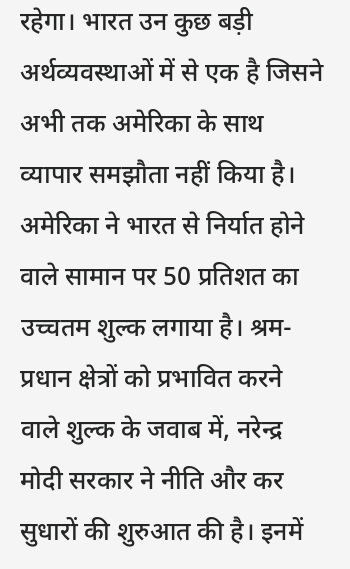रहेगा। भारत उन कुछ बड़ी अर्थव्यवस्थाओं में से एक है जिसने अभी तक अमेरिका के साथ व्यापार समझौता नहीं किया है। अमेरिका ने भारत से निर्यात होने वाले सामान पर 50 प्रतिशत का उच्चतम शुल्क लगाया है। श्रम-प्रधान क्षेत्रों को प्रभावित करने वाले शुल्क के जवाब में, नरेन्द्र मोदी सरकार ने नीति और कर सुधारों की शुरुआत की है। इनमें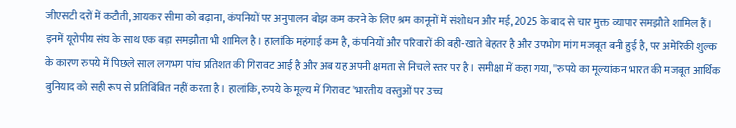जीएसटी दरों में कटौती, आयकर सीमा को बढ़ाना, कंपनियों पर अनुपालन बोझ कम करने के लिए श्रम कानूनों में संशोधन और मई, 2025 के बाद से चार मुक्त व्यापार समझौते शामिल हैं। इनमें यूरोपीय संघ के साथ एक बड़ा समझौता भी शामिल है। हालांकि महंगाई कम है, कंपनियों और परिवारों की बही-खाते बेहतर है और उपभोग मांग मजबूत बनी हुई है, पर अमेरिकी शुल्क के कारण रुपये में पिछले साल लगभग पांच प्रतिशत की गिरावट आई है और अब यह अपनी क्षमता से निचले स्तर पर है। समीक्षा में कहा गया, ''रुपये का मूल्यांकन भारत की मजबूत आर्थिक बुनियाद को सही रूप से प्रतिबिंबित नहीं करता है। हालांकि, रुपये के मूल्य में गिरावट 'भारतीय वस्तुओं पर उच्च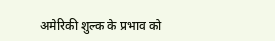अमेरिकी शुल्क के प्रभाव को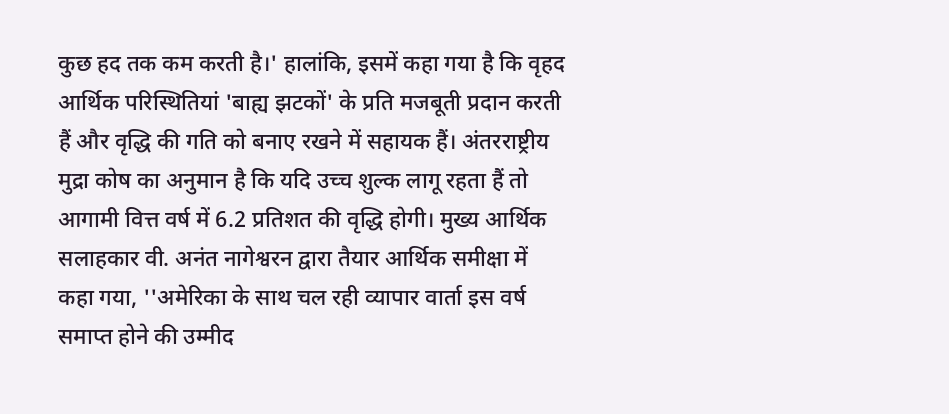कुछ हद तक कम करती है।' हालांकि, इसमें कहा गया है कि वृहद आर्थिक परिस्थितियां 'बाह्य झटकों' के प्रति मजबूती प्रदान करती हैं और वृद्धि की गति को बनाए रखने में सहायक हैं। अंतरराष्ट्रीय मुद्रा कोष का अनुमान है कि यदि उच्च शुल्क लागू रहता हैं तो आगामी वित्त वर्ष में 6.2 प्रतिशत की वृद्धि होगी। मुख्य आर्थिक सलाहकार वी. अनंत नागेश्वरन द्वारा तैयार आर्थिक समीक्षा में कहा गया, ''अमेरिका के साथ चल रही व्यापार वार्ता इस वर्ष समाप्त होने की उम्मीद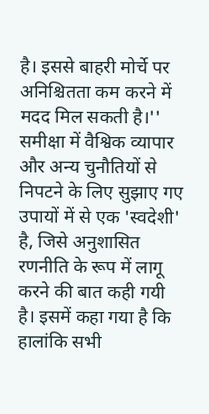है। इससे बाहरी मोर्चे पर अनिश्चितता कम करने में मदद मिल सकती है।'' समीक्षा में वैश्विक व्यापार और अन्य चुनौतियों से निपटने के लिए सुझाए गए उपायों में से एक 'स्वदेशी' है, जिसे अनुशासित रणनीति के रूप में लागू करने की बात कही गयी है। इसमें कहा गया है कि हालांकि सभी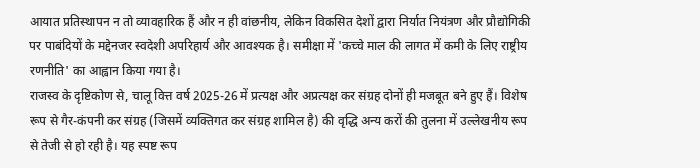आयात प्रतिस्थापन न तो व्यावहारिक हैं और न ही वांछनीय, लेकिन विकसित देशों द्वारा निर्यात नियंत्रण और प्रौद्योगिकी पर पाबंदियों के मद्देनजर स्वदेशी अपरिहार्य और आवश्यक है। समीक्षा में 'कच्चे माल की लागत में कमी के लिए राष्ट्रीय रणनीति' का आह्वान किया गया है।
राजस्व के दृष्टिकोण से, चालू वित्त वर्ष 2025-26 में प्रत्यक्ष और अप्रत्यक्ष कर संग्रह दोनों ही मजबूत बने हुए हैं। विशेष रूप से गैर-कंपनी कर संग्रह (जिसमें व्यक्तिगत कर संग्रह शामिल है) की वृद्धि अन्य करों की तुलना में उल्लेखनीय रूप से तेजी से हो रही है। यह स्पष्ट रूप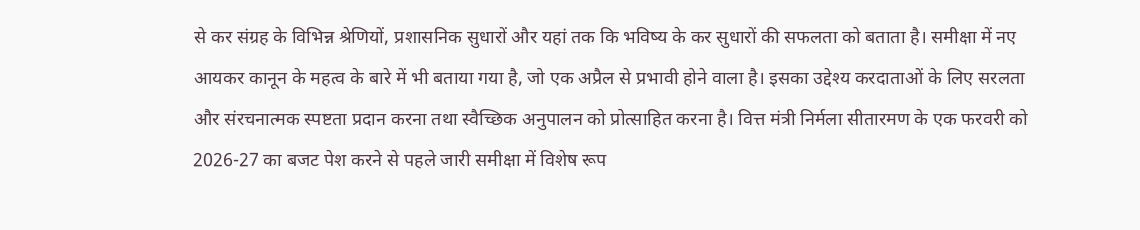से कर संग्रह के विभिन्न श्रेणियों, प्रशासनिक सुधारों और यहां तक कि भविष्य के कर सुधारों की सफलता को बताता है। समीक्षा में नए आयकर कानून के महत्व के बारे में भी बताया गया है, जो एक अप्रैल से प्रभावी होने वाला है। इसका उद्देश्य करदाताओं के लिए सरलता और संरचनात्मक स्पष्टता प्रदान करना तथा स्वैच्छिक अनुपालन को प्रोत्साहित करना है। वित्त मंत्री निर्मला सीतारमण के एक फरवरी को 2026-27 का बजट पेश करने से पहले जारी समीक्षा में विशेष रूप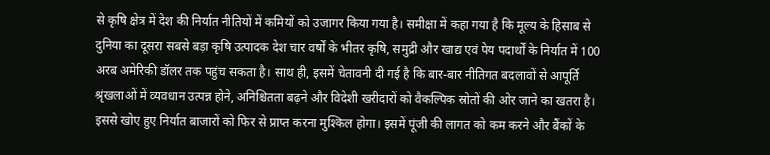से कृषि क्षेत्र में देश की निर्यात नीतियों में कमियों को उजागर किया गया है। समीक्षा में कहा गया है कि मूल्य के हिसाब से दुनिया का दूसरा सबसे बड़ा कृषि उत्पादक देश चार वर्षों के भीतर कृषि, समुद्री और खाद्य एवं पेय पदार्थों के निर्यात में 100 अरब अमेरिकी डॉलर तक पहुंच सकता है। साथ ही, इसमें चेतावनी दी गई है कि बार-बार नीतिगत बदलावों से आपूर्ति श्रृंखलाओं में व्यवधान उत्पन्न होने, अनिश्चितता बढ़ने और विदेशी खरीदारों को वैकल्पिक स्रोतों की ओर जाने का खतरा है। इससे खोए हुए निर्यात बाजारों को फिर से प्राप्त करना मुश्किल होगा। इसमें पूंजी की लागत को कम करने और बैंकों के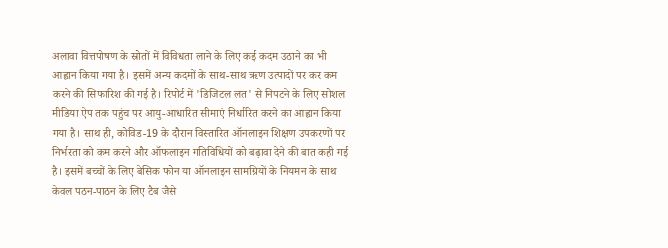अलावा वित्तपोषण के स्रोतों में विविधता लाने के लिए कई कदम उठाने का भी आह्वान किया गया है। इसमें अन्य कदमों के साथ-साथ ऋण उत्पादों पर कर कम करने की सिफारिश की गई है। रिपोर्ट में 'डिजिटल लत' से निपटने के लिए सोशल मीडिया ऐप तक पहुंच पर आयु-आधारित सीमाएं निर्धारित करने का आह्वान किया गया है। साथ ही, कोविड-19 के दौरान विस्तारित ऑनलाइन शिक्षण उपकरणों पर निर्भरता को कम करने और ऑफलाइन गतिविधियों को बढ़ावा देने की बात कही गई है। इसमें बच्चों के लिए बेसिक फोन या ऑनलाइन सामग्रियों के नियमन के साथ केवल पठन-पाठन के लिए टैब जैसे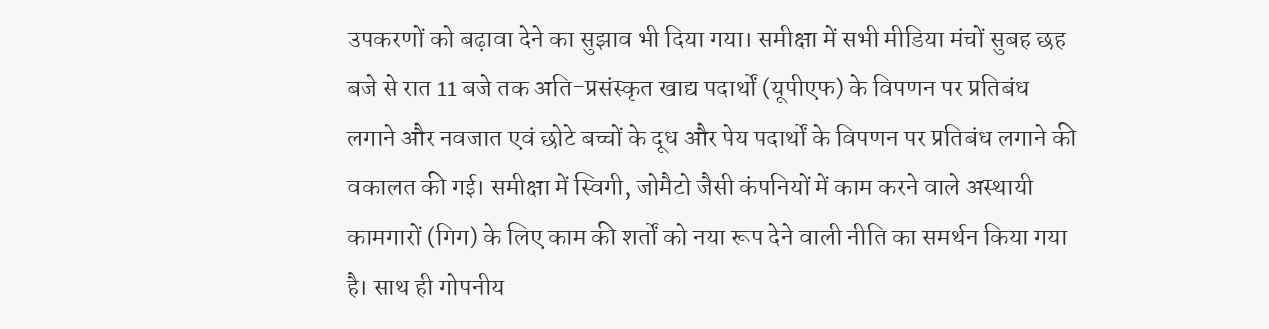उपकरणों को बढ़ावा देने का सुझाव भी दिया गया। समीक्षा में सभी मीडिया मंचों सुबह छह बजे से रात 11 बजे तक अति-प्रसंस्कृत खाद्य पदार्थों (यूपीएफ) के विपणन पर प्रतिबंध लगाने और नवजात एवं छोटे बच्चों के दूध और पेय पदार्थों के विपणन पर प्रतिबंध लगाने की वकालत की गई। समीक्षा में स्विगी, जोमैटो जैसी कंपनियों में काम करने वाले अस्थायी कामगारों (गिग) के लिए काम की शर्तों को नया रूप देने वाली नीति का समर्थन किया गया है। साथ ही गोपनीय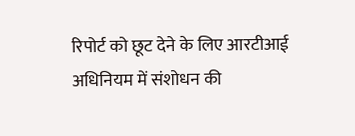रिपोर्ट को छूट देने के लिए आरटीआई अधिनियम में संशोधन की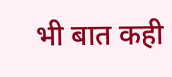भी बात कही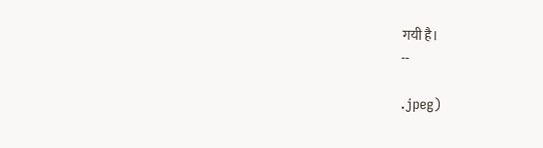गयी है।
--

.jpeg)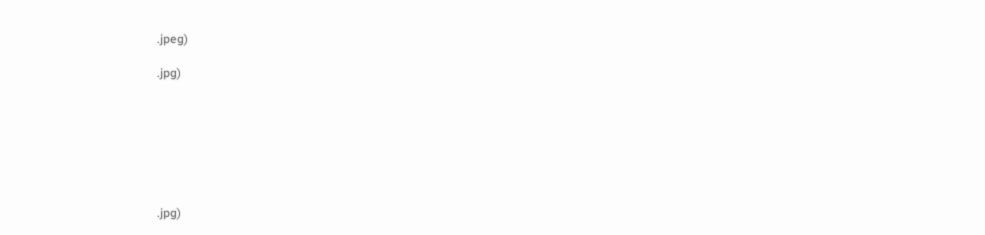.jpeg)

.jpg)







.jpg)